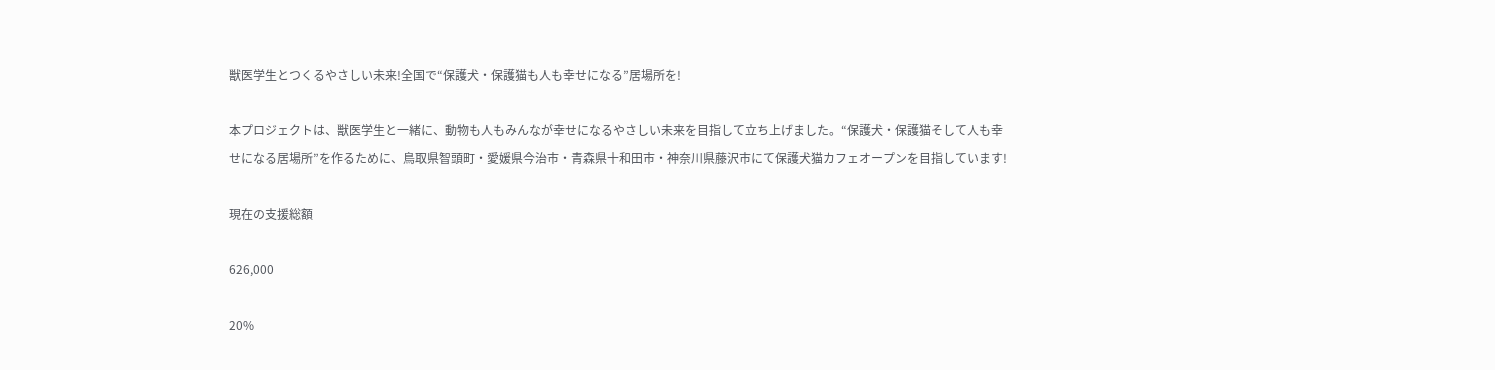獣医学生とつくるやさしい未来!全国で“保護犬・保護猫も人も幸せになる”居場所を!

本プロジェクトは、獣医学生と一緒に、動物も人もみんなが幸せになるやさしい未来を目指して立ち上げました。“保護犬・保護猫そして人も幸せになる居場所”を作るために、鳥取県智頭町・愛媛県今治市・青森県十和田市・神奈川県藤沢市にて保護犬猫カフェオープンを目指しています!

現在の支援総額

626,000

20%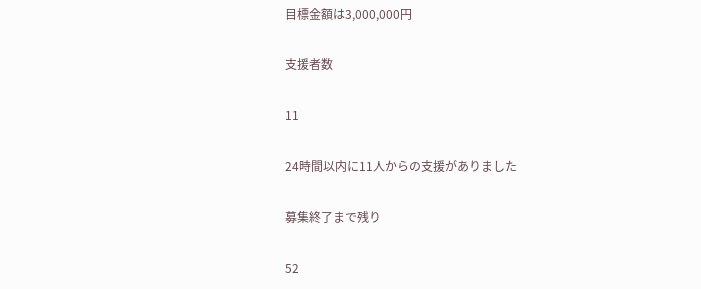目標金額は3,000,000円

支援者数

11

24時間以内に11人からの支援がありました

募集終了まで残り

52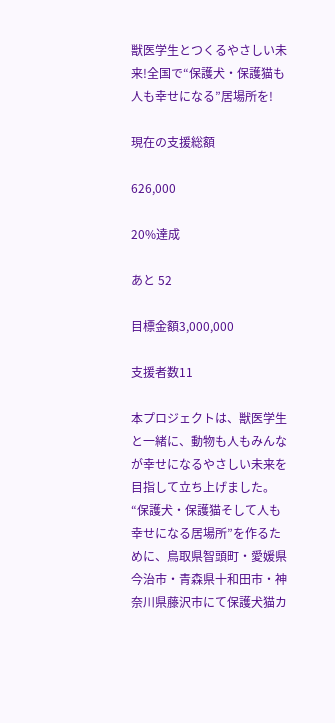獣医学生とつくるやさしい未来!全国で“保護犬・保護猫も人も幸せになる”居場所を!

現在の支援総額

626,000

20%達成

あと 52

目標金額3,000,000

支援者数11

本プロジェクトは、獣医学生と一緒に、動物も人もみんなが幸せになるやさしい未来を目指して立ち上げました。“保護犬・保護猫そして人も幸せになる居場所”を作るために、鳥取県智頭町・愛媛県今治市・青森県十和田市・神奈川県藤沢市にて保護犬猫カ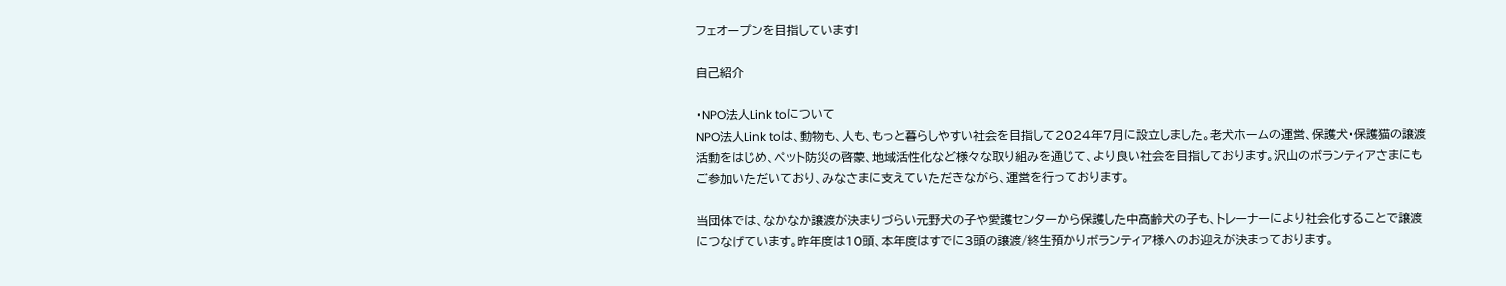フェオープンを目指しています!

自己紹介

・NPO法人Link toについて
NPO法人Link toは、動物も、人も、もっと暮らしやすい社会を目指して2024年7月に設立しました。老犬ホームの運営、保護犬・保護猫の譲渡活動をはじめ、ペット防災の啓蒙、地域活性化など様々な取り組みを通じて、より良い社会を目指しております。沢山のボランティアさまにもご参加いただいており、みなさまに支えていただきながら、運営を行っております。

当団体では、なかなか譲渡が決まりづらい元野犬の子や愛護センターから保護した中高齢犬の子も、トレーナーにより社会化することで譲渡につなげています。昨年度は10頭、本年度はすでに3頭の譲渡/終生預かりボランティア様へのお迎えが決まっております。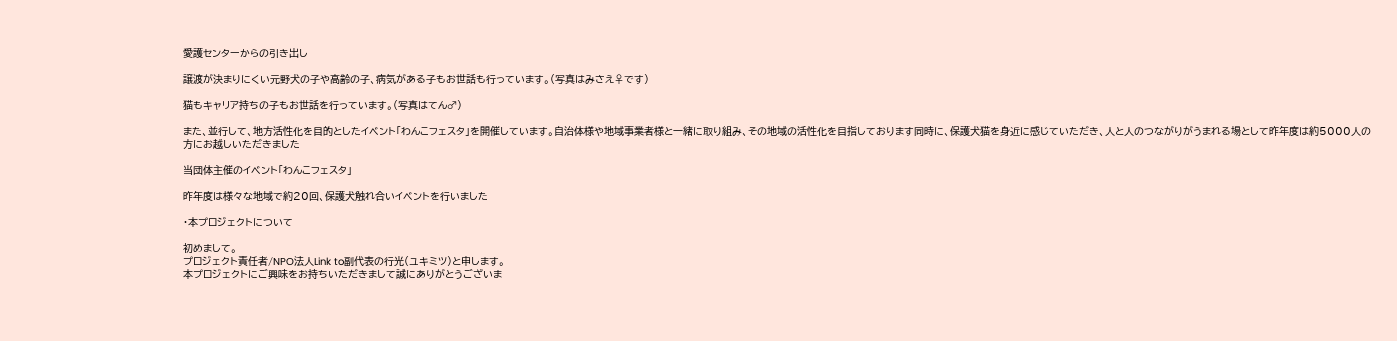愛護センターからの引き出し

譲渡が決まりにくい元野犬の子や高齢の子、病気がある子もお世話も行っています。(写真はみさえ♀です)

猫もキャリア持ちの子もお世話を行っています。(写真はてん♂)

また、並行して、地方活性化を目的としたイベント「わんこフェスタ」を開催しています。自治体様や地域事業者様と一緒に取り組み、その地域の活性化を目指しております同時に、保護犬猫を身近に感じていただき、人と人のつながりがうまれる場として昨年度は約5000人の方にお越しいただきました

当団体主催のイベント「わんこフェスタ」

昨年度は様々な地域で約20回、保護犬触れ合いイベントを行いました

・本プロジェクトについて

初めまして。
プロジェクト責任者/NPO法人Link to副代表の行光(ユキミツ)と申します。
本プロジェクトにご興味をお持ちいただきまして誠にありがとうございま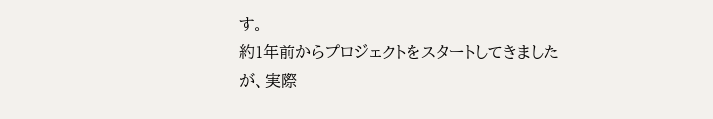す。
約1年前からプロジェクトをスタートしてきましたが、実際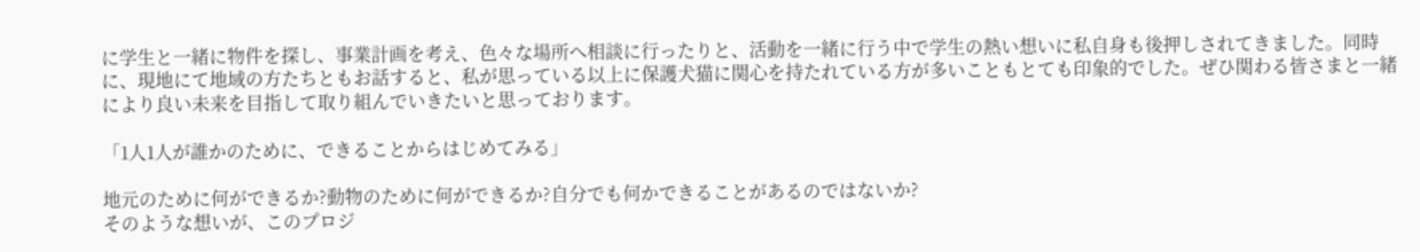に学生と一緒に物件を探し、事業計画を考え、色々な場所へ相談に行ったりと、活動を一緒に行う中で学生の熱い想いに私自身も後押しされてきました。同時に、現地にて地域の方たちともお話すると、私が思っている以上に保護犬猫に関心を持たれている方が多いこともとても印象的でした。ぜひ関わる皆さまと一緒により良い未来を目指して取り組んでいきたいと思っております。

「1人1人が誰かのために、できることからはじめてみる」

地元のために何ができるか?動物のために何ができるか?自分でも何かできることがあるのではないか?
そのような想いが、このプロジ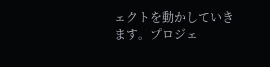ェクトを動かしていきます。プロジェ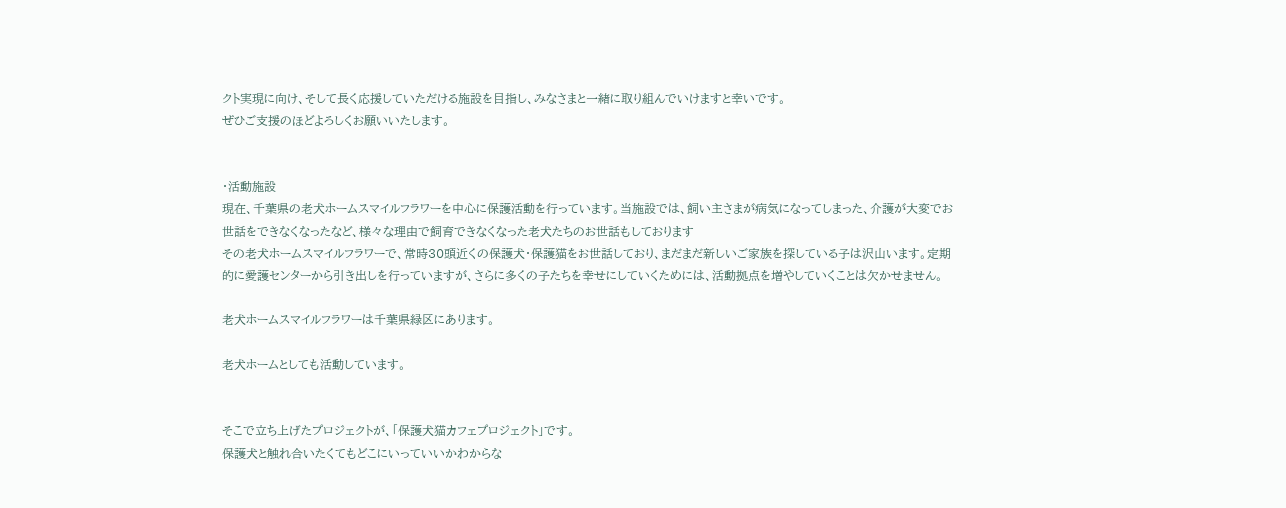クト実現に向け、そして長く応援していただける施設を目指し、みなさまと一緒に取り組んでいけますと幸いです。
ぜひご支援のほどよろしくお願いいたします。


・活動施設
現在、千葉県の老犬ホームスマイルフラワーを中心に保護活動を行っています。当施設では、飼い主さまが病気になってしまった、介護が大変でお世話をできなくなったなど、様々な理由で飼育できなくなった老犬たちのお世話もしております
その老犬ホームスマイルフラワーで、常時30頭近くの保護犬・保護猫をお世話しており、まだまだ新しいご家族を探している子は沢山います。定期的に愛護センターから引き出しを行っていますが、さらに多くの子たちを幸せにしていくためには、活動拠点を増やしていくことは欠かせません。

老犬ホームスマイルフラワーは千葉県緑区にあります。

老犬ホームとしても活動しています。


そこで立ち上げたプロジェクトが、「保護犬猫カフェプロジェクト」です。
保護犬と触れ合いたくてもどこにいっていいかわからな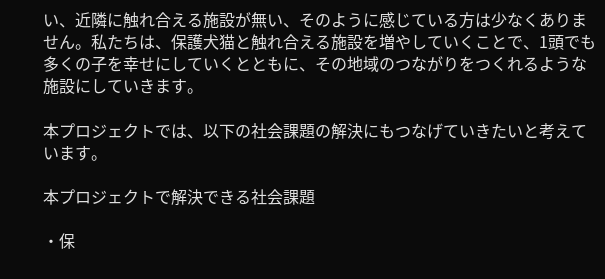い、近隣に触れ合える施設が無い、そのように感じている方は少なくありません。私たちは、保護犬猫と触れ合える施設を増やしていくことで、1頭でも多くの子を幸せにしていくとともに、その地域のつながりをつくれるような施設にしていきます。

本プロジェクトでは、以下の社会課題の解決にもつなげていきたいと考えています。

本プロジェクトで解決できる社会課題

・保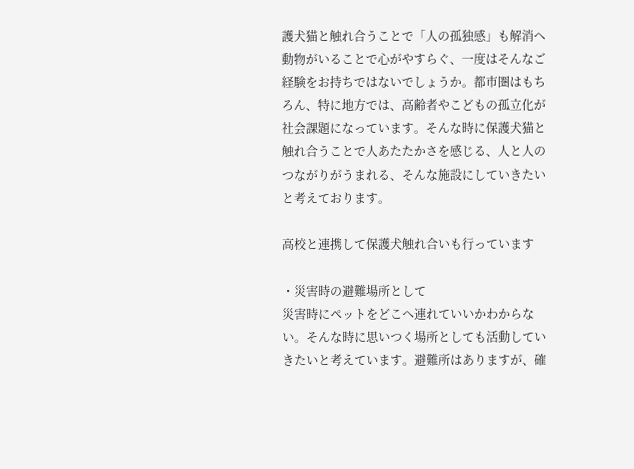護犬猫と触れ合うことで「人の孤独感」も解消へ
動物がいることで心がやすらぐ、一度はそんなご経験をお持ちではないでしょうか。都市圏はもちろん、特に地方では、高齢者やこどもの孤立化が社会課題になっています。そんな時に保護犬猫と触れ合うことで人あたたかさを感じる、人と人のつながりがうまれる、そんな施設にしていきたいと考えております。

高校と連携して保護犬触れ合いも行っています

・災害時の避難場所として
災害時にペットをどこへ連れていいかわからない。そんな時に思いつく場所としても活動していきたいと考えています。避難所はありますが、確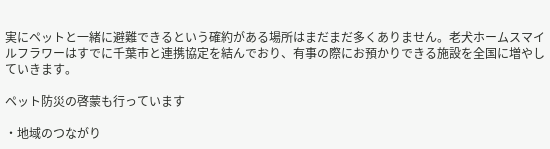実にペットと一緒に避難できるという確約がある場所はまだまだ多くありません。老犬ホームスマイルフラワーはすでに千葉市と連携協定を結んでおり、有事の際にお預かりできる施設を全国に増やしていきます。

ペット防災の啓蒙も行っています

・地域のつながり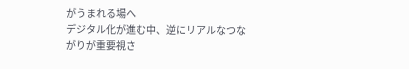がうまれる場へ
デジタル化が進む中、逆にリアルなつながりが重要視さ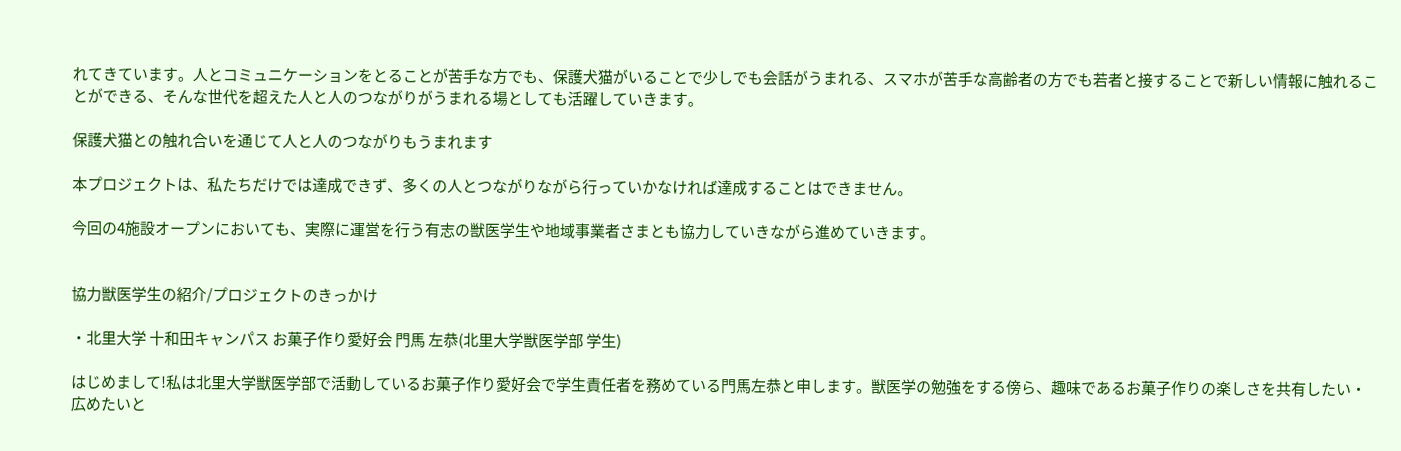れてきています。人とコミュニケーションをとることが苦手な方でも、保護犬猫がいることで少しでも会話がうまれる、スマホが苦手な高齢者の方でも若者と接することで新しい情報に触れることができる、そんな世代を超えた人と人のつながりがうまれる場としても活躍していきます。

保護犬猫との触れ合いを通じて人と人のつながりもうまれます

本プロジェクトは、私たちだけでは達成できず、多くの人とつながりながら行っていかなければ達成することはできません。

今回の4施設オープンにおいても、実際に運営を行う有志の獣医学生や地域事業者さまとも協力していきながら進めていきます。


協力獣医学生の紹介/プロジェクトのきっかけ

・北里大学 十和田キャンパス お菓子作り愛好会 門馬 左恭(北里大学獣医学部 学生)

はじめまして!私は北里大学獣医学部で活動しているお菓子作り愛好会で学生責任者を務めている門馬左恭と申します。獣医学の勉強をする傍ら、趣味であるお菓子作りの楽しさを共有したい・広めたいと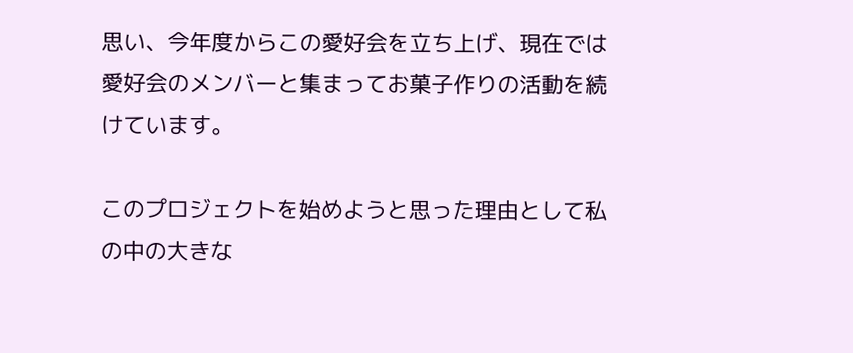思い、今年度からこの愛好会を立ち上げ、現在では愛好会のメンバーと集まってお菓子作りの活動を続けています。

このプロジェクトを始めようと思った理由として私の中の大きな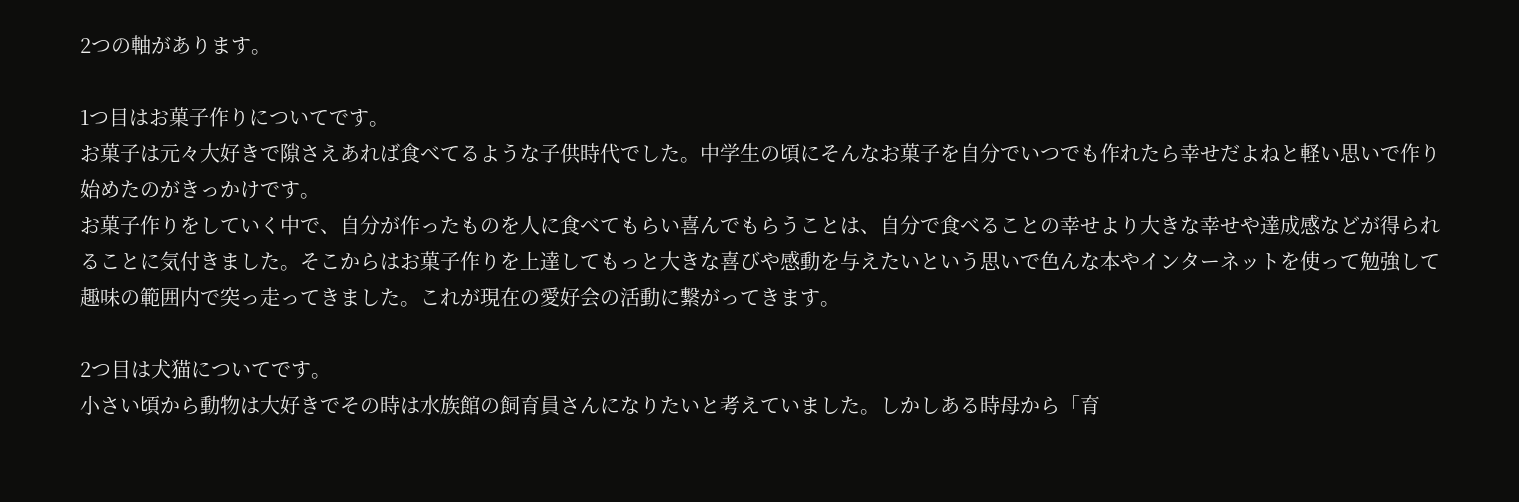2つの軸があります。

1つ目はお菓子作りについてです。
お菓子は元々大好きで隙さえあれば食べてるような子供時代でした。中学生の頃にそんなお菓子を自分でいつでも作れたら幸せだよねと軽い思いで作り始めたのがきっかけです。
お菓子作りをしていく中で、自分が作ったものを人に食べてもらい喜んでもらうことは、自分で食べることの幸せより大きな幸せや達成感などが得られることに気付きました。そこからはお菓子作りを上達してもっと大きな喜びや感動を与えたいという思いで色んな本やインターネットを使って勉強して趣味の範囲内で突っ走ってきました。これが現在の愛好会の活動に繋がってきます。

2つ目は犬猫についてです。
小さい頃から動物は大好きでその時は水族館の飼育員さんになりたいと考えていました。しかしある時母から「育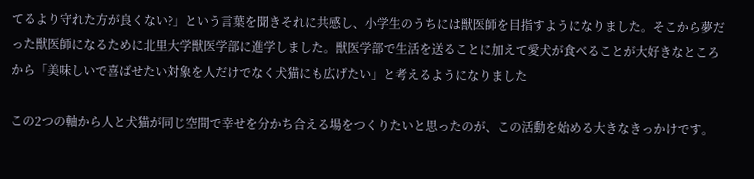てるより守れた方が良くない?」という言葉を聞きそれに共感し、小学生のうちには獣医師を目指すようになりました。そこから夢だった獣医師になるために北里大学獣医学部に進学しました。獣医学部で生活を送ることに加えて愛犬が食べることが大好きなところから「美味しいで喜ばせたい対象を人だけでなく犬猫にも広げたい」と考えるようになりました

この2つの軸から人と犬猫が同じ空間で幸せを分かち合える場をつくりたいと思ったのが、この活動を始める大きなきっかけです。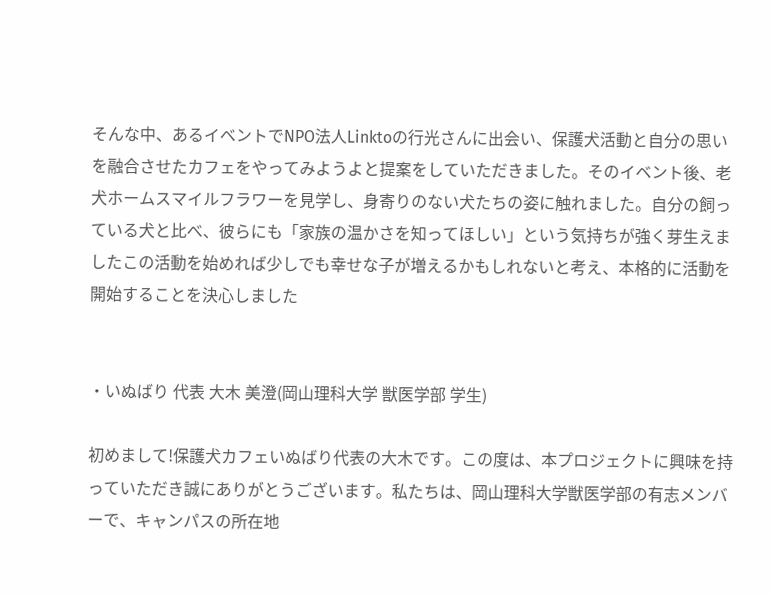そんな中、あるイベントでNPO法人Linktoの行光さんに出会い、保護犬活動と自分の思いを融合させたカフェをやってみようよと提案をしていただきました。そのイベント後、老犬ホームスマイルフラワーを見学し、身寄りのない犬たちの姿に触れました。自分の飼っている犬と比べ、彼らにも「家族の温かさを知ってほしい」という気持ちが強く芽生えましたこの活動を始めれば少しでも幸せな子が増えるかもしれないと考え、本格的に活動を開始することを決心しました


・いぬばり 代表 大木 美澄(岡山理科大学 獣医学部 学生)

初めまして!保護犬カフェいぬばり代表の大木です。この度は、本プロジェクトに興味を持っていただき誠にありがとうございます。私たちは、岡山理科大学獣医学部の有志メンバーで、キャンパスの所在地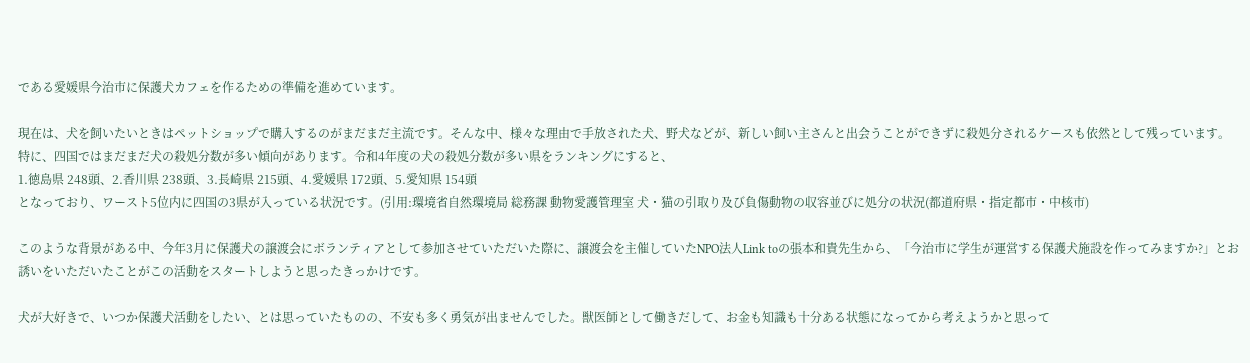である愛媛県今治市に保護犬カフェを作るための準備を進めています。

現在は、犬を飼いたいときはペットショップで購入するのがまだまだ主流です。そんな中、様々な理由で手放された犬、野犬などが、新しい飼い主さんと出会うことができずに殺処分されるケースも依然として残っています。
特に、四国ではまだまだ犬の殺処分数が多い傾向があります。令和4年度の犬の殺処分数が多い県をランキングにすると、
1.徳島県 248頭、2.香川県 238頭、3.長崎県 215頭、4.愛媛県 172頭、5.愛知県 154頭
となっており、ワースト5位内に四国の3県が入っている状況です。(引用:環境省自然環境局 総務課 動物愛護管理室 犬・猫の引取り及び負傷動物の収容並びに処分の状況(都道府県・指定都市・中核市)

このような背景がある中、今年3月に保護犬の譲渡会にボランティアとして参加させていただいた際に、譲渡会を主催していたNPO法人Link toの張本和貴先生から、「今治市に学生が運営する保護犬施設を作ってみますか?」とお誘いをいただいたことがこの活動をスタートしようと思ったきっかけです。

犬が大好きで、いつか保護犬活動をしたい、とは思っていたものの、不安も多く勇気が出ませんでした。獣医師として働きだして、お金も知識も十分ある状態になってから考えようかと思って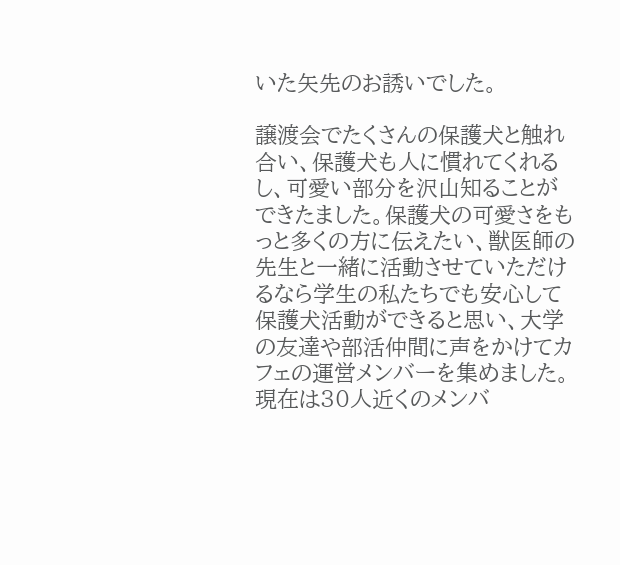いた矢先のお誘いでした。

譲渡会でたくさんの保護犬と触れ合い、保護犬も人に慣れてくれるし、可愛い部分を沢山知ることができたました。保護犬の可愛さをもっと多くの方に伝えたい、獣医師の先生と一緒に活動させていただけるなら学生の私たちでも安心して保護犬活動ができると思い、大学の友達や部活仲間に声をかけてカフェの運営メンバーを集めました。現在は30人近くのメンバ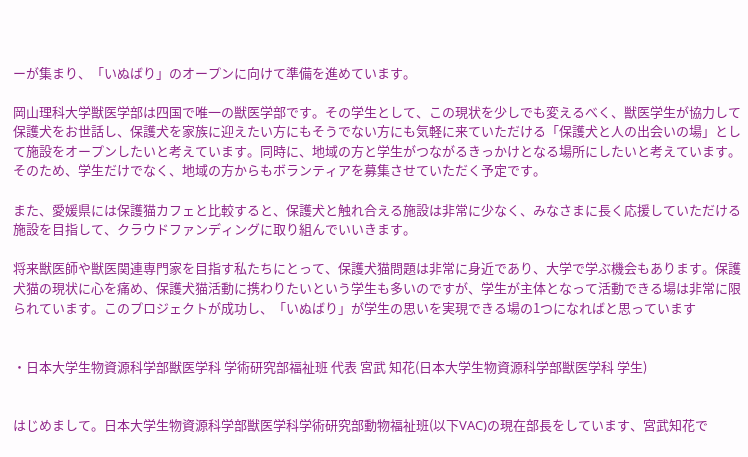ーが集まり、「いぬばり」のオープンに向けて準備を進めています。

岡山理科大学獣医学部は四国で唯一の獣医学部です。その学生として、この現状を少しでも変えるべく、獣医学生が協力して保護犬をお世話し、保護犬を家族に迎えたい方にもそうでない方にも気軽に来ていただける「保護犬と人の出会いの場」として施設をオープンしたいと考えています。同時に、地域の方と学生がつながるきっかけとなる場所にしたいと考えています。そのため、学生だけでなく、地域の方からもボランティアを募集させていただく予定です。

また、愛媛県には保護猫カフェと比較すると、保護犬と触れ合える施設は非常に少なく、みなさまに長く応援していただける施設を目指して、クラウドファンディングに取り組んでいいきます。

将来獣医師や獣医関連専門家を目指す私たちにとって、保護犬猫問題は非常に身近であり、大学で学ぶ機会もあります。保護犬猫の現状に心を痛め、保護犬猫活動に携わりたいという学生も多いのですが、学生が主体となって活動できる場は非常に限られています。このプロジェクトが成功し、「いぬばり」が学生の思いを実現できる場の1つになればと思っています


・日本大学生物資源科学部獣医学科 学術研究部福祉班 代表 宮武 知花(日本大学生物資源科学部獣医学科 学生)


はじめまして。日本大学生物資源科学部獣医学科学術研究部動物福祉班(以下VAC)の現在部長をしています、宮武知花で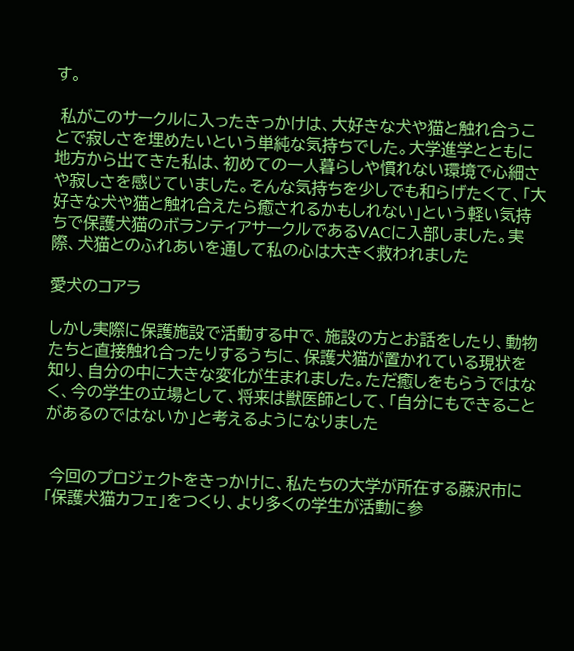す。

 私がこのサークルに入ったきっかけは、大好きな犬や猫と触れ合うことで寂しさを埋めたいという単純な気持ちでした。大学進学とともに地方から出てきた私は、初めての一人暮らしや慣れない環境で心細さや寂しさを感じていました。そんな気持ちを少しでも和らげたくて、「大好きな犬や猫と触れ合えたら癒されるかもしれない」という軽い気持ちで保護犬猫のボランティアサークルであるVACに入部しました。実際、犬猫とのふれあいを通して私の心は大きく救われました

愛犬のコアラ

しかし実際に保護施設で活動する中で、施設の方とお話をしたり、動物たちと直接触れ合ったりするうちに、保護犬猫が置かれている現状を知り、自分の中に大きな変化が生まれました。ただ癒しをもらうではなく、今の学生の立場として、将来は獣医師として、「自分にもできることがあるのではないか」と考えるようになりました


 今回のプロジェクトをきっかけに、私たちの大学が所在する藤沢市に「保護犬猫カフェ」をつくり、より多くの学生が活動に参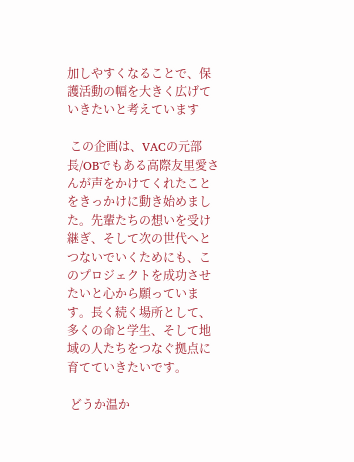加しやすくなることで、保護活動の幅を大きく広げていきたいと考えています

 この企画は、VACの元部長/OBでもある高際友里愛さんが声をかけてくれたことをきっかけに動き始めました。先輩たちの想いを受け継ぎ、そして次の世代へとつないでいくためにも、このプロジェクトを成功させたいと心から願っています。長く続く場所として、多くの命と学生、そして地域の人たちをつなぐ拠点に育てていきたいです。

 どうか温か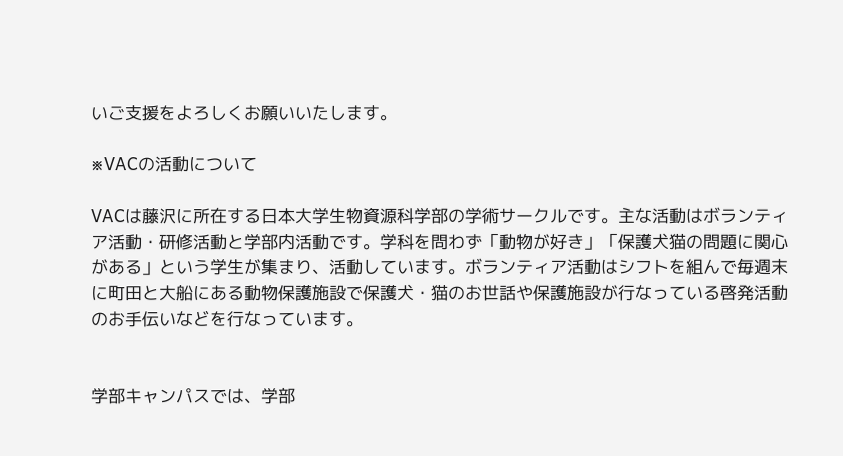いご支援をよろしくお願いいたします。

※VACの活動について

VACは藤沢に所在する日本大学生物資源科学部の学術サークルです。主な活動はボランティア活動・研修活動と学部内活動です。学科を問わず「動物が好き」「保護犬猫の問題に関心がある」という学生が集まり、活動しています。ボランティア活動はシフトを組んで毎週末に町田と大船にある動物保護施設で保護犬・猫のお世話や保護施設が行なっている啓発活動のお手伝いなどを行なっています。


学部キャンパスでは、学部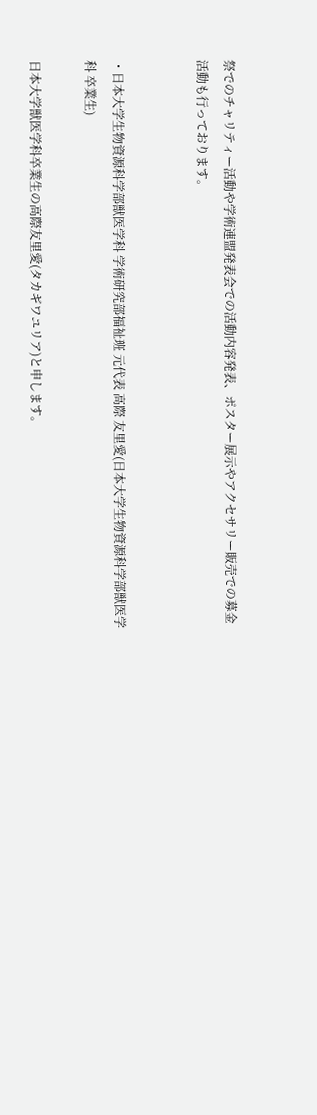祭でのチャリティー活動や学術連盟発表会での活動内容発表、ポスター展示やアクセサリー販売での募金活動も行っております。


・日本大学生物資源科学部獣医学科 学術研究部福祉班 元代表 高際 友里愛(日本大学生物資源科学部獣医学科 卒業生)

日本大学獣医学科卒業生の高際友里愛(タカギワユリア)と申します。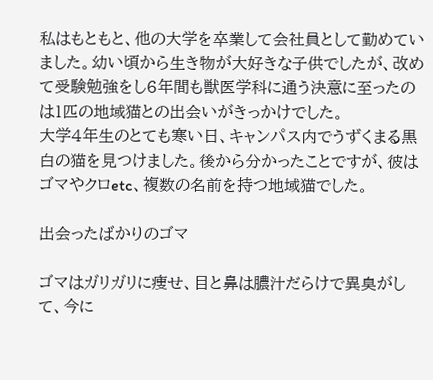私はもともと、他の大学を卒業して会社員として勤めていました。幼い頃から生き物が大好きな子供でしたが、改めて受験勉強をし6年間も獣医学科に通う決意に至ったのは1匹の地域猫との出会いがきっかけでした。
大学4年生のとても寒い日、キャンパス内でうずくまる黒白の猫を見つけました。後から分かったことですが、彼はゴマやクロetc、複数の名前を持つ地域猫でした。

出会ったばかりのゴマ

ゴマはガリガリに痩せ、目と鼻は膿汁だらけで異臭がして、今に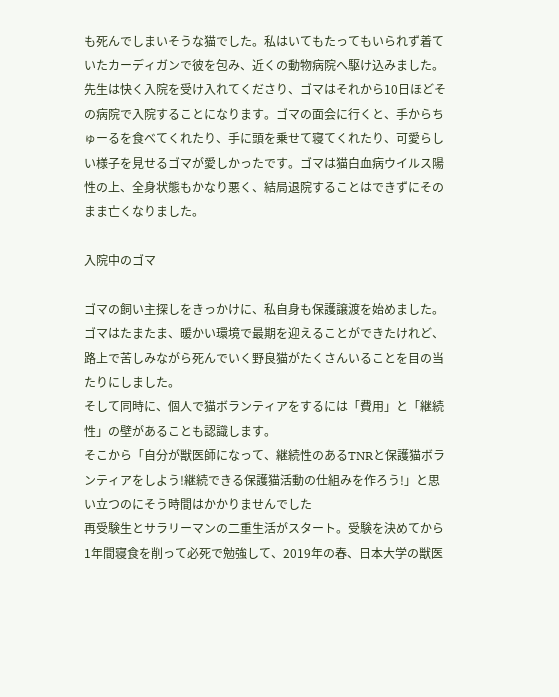も死んでしまいそうな猫でした。私はいてもたってもいられず着ていたカーディガンで彼を包み、近くの動物病院へ駆け込みました。
先生は快く入院を受け入れてくださり、ゴマはそれから10日ほどその病院で入院することになります。ゴマの面会に行くと、手からちゅーるを食べてくれたり、手に頭を乗せて寝てくれたり、可愛らしい様子を見せるゴマが愛しかったです。ゴマは猫白血病ウイルス陽性の上、全身状態もかなり悪く、結局退院することはできずにそのまま亡くなりました。

入院中のゴマ

ゴマの飼い主探しをきっかけに、私自身も保護譲渡を始めました。ゴマはたまたま、暖かい環境で最期を迎えることができたけれど、路上で苦しみながら死んでいく野良猫がたくさんいることを目の当たりにしました。
そして同時に、個人で猫ボランティアをするには「費用」と「継続性」の壁があることも認識します。
そこから「自分が獣医師になって、継続性のあるTNRと保護猫ボランティアをしよう!継続できる保護猫活動の仕組みを作ろう!」と思い立つのにそう時間はかかりませんでした
再受験生とサラリーマンの二重生活がスタート。受験を決めてから1年間寝食を削って必死で勉強して、2019年の春、日本大学の獣医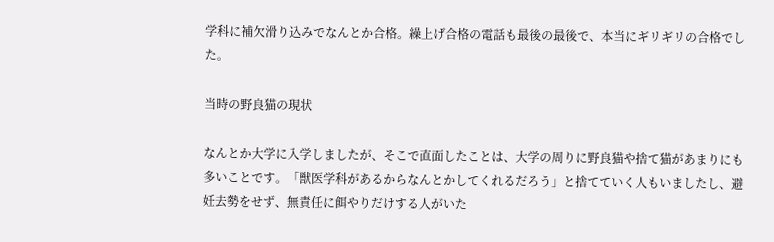学科に補欠滑り込みでなんとか合格。繰上げ合格の電話も最後の最後で、本当にギリギリの合格でした。

当時の野良猫の現状

なんとか大学に入学しましたが、そこで直面したことは、大学の周りに野良猫や捨て猫があまりにも多いことです。「獣医学科があるからなんとかしてくれるだろう」と捨てていく人もいましたし、避妊去勢をせず、無責任に餌やりだけする人がいた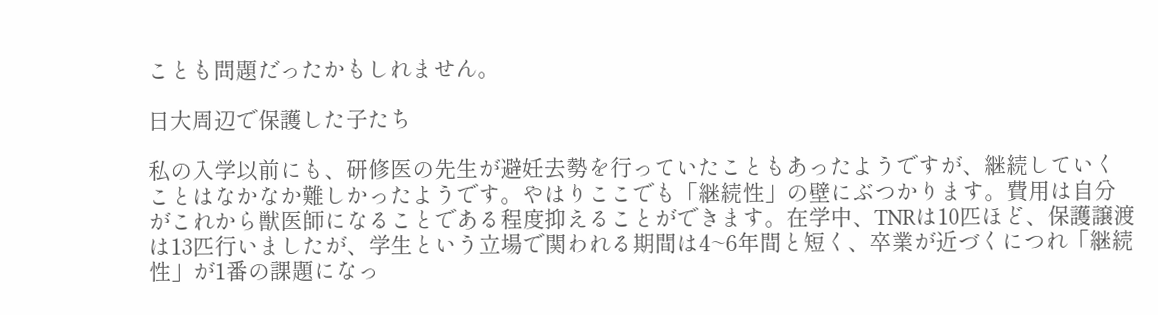ことも問題だったかもしれません。

日大周辺で保護した子たち

私の入学以前にも、研修医の先生が避妊去勢を行っていたこともあったようですが、継続していくことはなかなか難しかったようです。やはりここでも「継続性」の壁にぶつかります。費用は自分がこれから獣医師になることである程度抑えることができます。在学中、TNRは10匹ほど、保護譲渡は13匹行いましたが、学生という立場で関われる期間は4~6年間と短く、卒業が近づくにつれ「継続性」が1番の課題になっ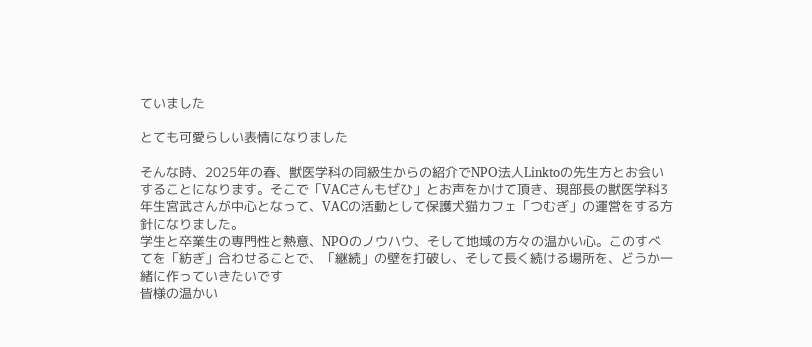ていました

とても可愛らしい表情になりました

そんな時、2025年の春、獣医学科の同級生からの紹介でNPO法人Linktoの先生方とお会いすることになります。そこで「VACさんもぜひ」とお声をかけて頂き、現部長の獣医学科3年生宮武さんが中心となって、VACの活動として保護犬猫カフェ「つむぎ」の運営をする方針になりました。
学生と卒業生の専門性と熱意、NPOのノウハウ、そして地域の方々の温かい心。このすべてを「紡ぎ」合わせることで、「継続」の壁を打破し、そして長く続ける場所を、どうか一緒に作っていきたいです
皆様の温かい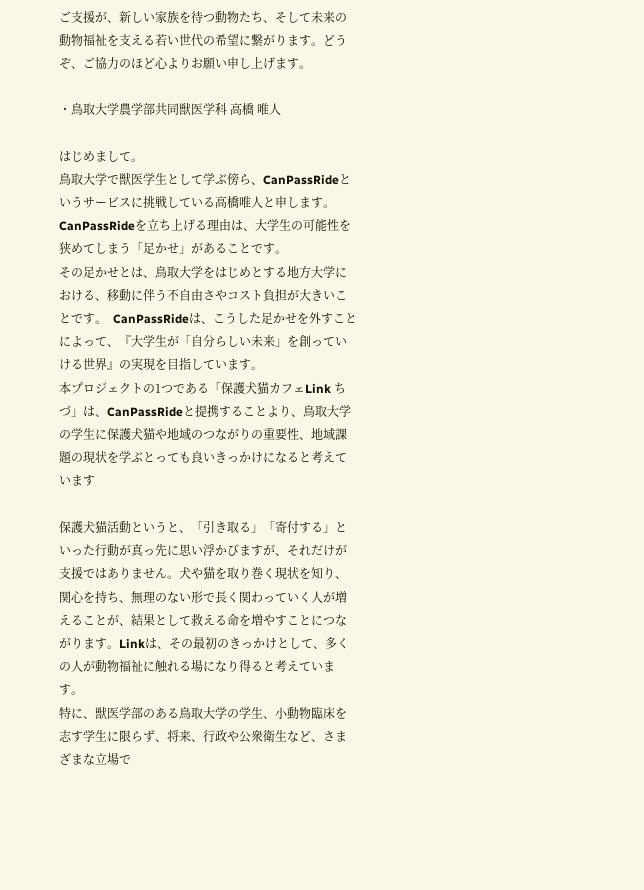ご支援が、新しい家族を待つ動物たち、そして未来の動物福祉を支える若い世代の希望に繋がります。どうぞ、ご協力のほど心よりお願い申し上げます。

・鳥取大学農学部共同獣医学科 高橋 唯人

はじめまして。
鳥取大学で獣医学生として学ぶ傍ら、CanPassRideというサービスに挑戦している高橋唯人と申します。
CanPassRideを立ち上げる理由は、大学生の可能性を狭めてしまう「足かせ」があることです。
その足かせとは、鳥取大学をはじめとする地方大学における、移動に伴う不自由さやコスト負担が大きいことです。  CanPassRideは、こうした足かせを外すことによって、『大学生が「自分らしい未来」を創っていける世界』の実現を目指しています。
本プロジェクトの1つである「保護犬猫カフェLink ちづ」は、CanPassRideと提携することより、鳥取大学の学生に保護犬猫や地域のつながりの重要性、地域課題の現状を学ぶとっても良いきっかけになると考えています

保護犬猫活動というと、「引き取る」「寄付する」といった行動が真っ先に思い浮かびますが、それだけが支援ではありません。犬や猫を取り巻く現状を知り、関心を持ち、無理のない形で長く関わっていく人が増えることが、結果として救える命を増やすことにつながります。Linkは、その最初のきっかけとして、多くの人が動物福祉に触れる場になり得ると考えています。
特に、獣医学部のある鳥取大学の学生、小動物臨床を志す学生に限らず、将来、行政や公衆衛生など、さまざまな立場で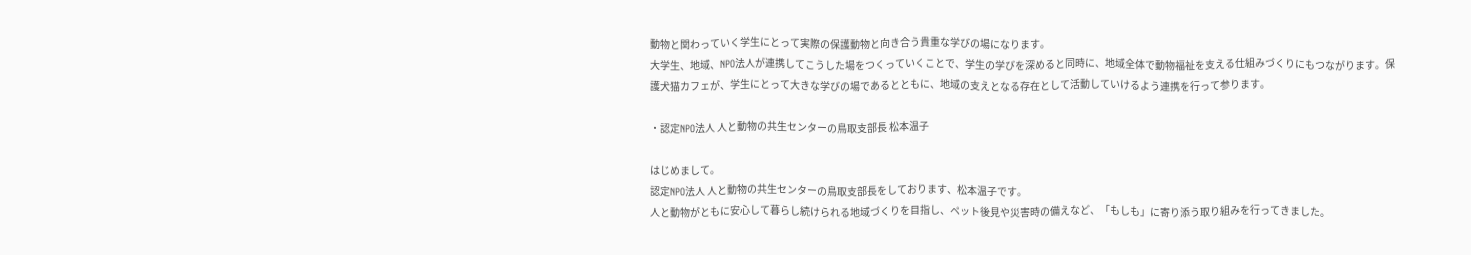動物と関わっていく学生にとって実際の保護動物と向き合う貴重な学びの場になります。
大学生、地域、NPO法人が連携してこうした場をつくっていくことで、学生の学びを深めると同時に、地域全体で動物福祉を支える仕組みづくりにもつながります。保護犬猫カフェが、学生にとって大きな学びの場であるとともに、地域の支えとなる存在として活動していけるよう連携を行って参ります。

・認定NPO法人 人と動物の共生センターの鳥取支部長 松本温子

はじめまして。
認定NPO法人 人と動物の共生センターの鳥取支部長をしております、松本温子です。
人と動物がともに安心して暮らし続けられる地域づくりを目指し、ペット後見や災害時の備えなど、「もしも」に寄り添う取り組みを行ってきました。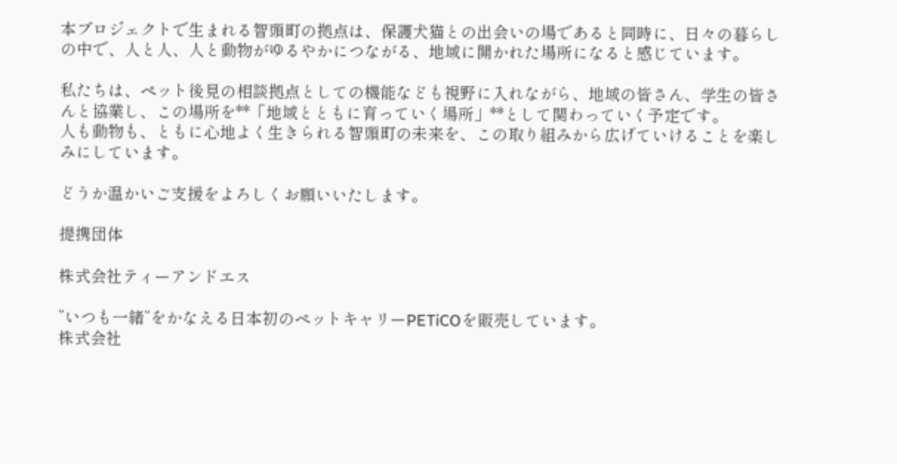本プロジェクトで生まれる智頭町の拠点は、保護犬猫との出会いの場であると同時に、日々の暮らしの中で、人と人、人と動物がゆるやかにつながる、地域に開かれた場所になると感じています。

私たちは、ペット後見の相談拠点としての機能なども視野に入れながら、地域の皆さん、学生の皆さんと協業し、この場所を**「地域とともに育っていく場所」**として関わっていく予定です。
人も動物も、ともに心地よく生きられる智頭町の未来を、この取り組みから広げていけることを楽しみにしています。

どうか温かいご支援をよろしくお願いいたします。

提携団体

株式会社ティーアンドエス

”いつも一緒”をかなえる日本初のペットキャリーPETiCOを販売しています。
株式会社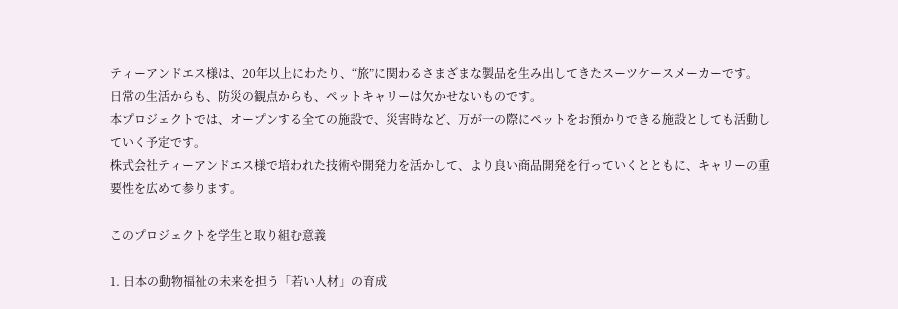ティーアンドエス様は、20年以上にわたり、“旅”に関わるさまざまな製品を生み出してきたスーツケースメーカーです。
日常の生活からも、防災の観点からも、ペットキャリーは欠かせないものです。
本プロジェクトでは、オープンする全ての施設で、災害時など、万が一の際にペットをお預かりできる施設としても活動していく予定です。
株式会社ティーアンドエス様で培われた技術や開発力を活かして、より良い商品開発を行っていくとともに、キャリーの重要性を広めて参ります。

このプロジェクトを学生と取り組む意義

1. 日本の動物福祉の未来を担う「若い人材」の育成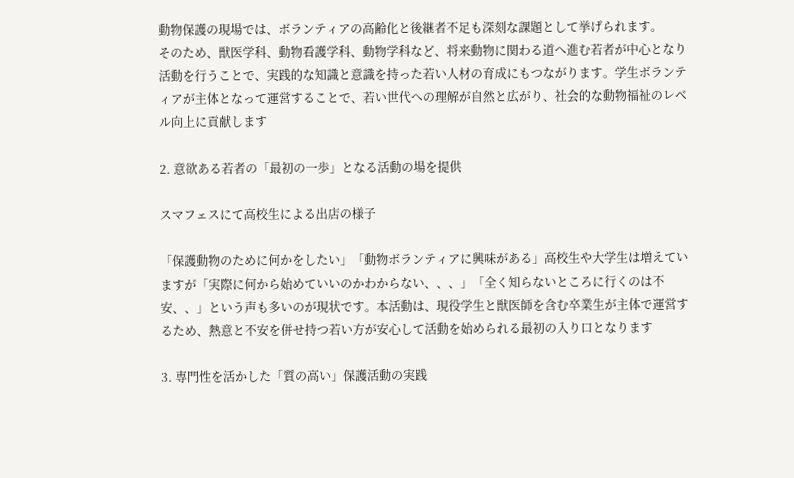動物保護の現場では、ボランティアの高齢化と後継者不足も深刻な課題として挙げられます。
そのため、獣医学科、動物看護学科、動物学科など、将来動物に関わる道へ進む若者が中心となり活動を行うことで、実践的な知識と意識を持った若い人材の育成にもつながります。学生ボランティアが主体となって運営することで、若い世代への理解が自然と広がり、社会的な動物福祉のレベル向上に貢献します

2. 意欲ある若者の「最初の一歩」となる活動の場を提供

スマフェスにて高校生による出店の様子

「保護動物のために何かをしたい」「動物ボランティアに興味がある」高校生や大学生は増えていますが「実際に何から始めていいのかわからない、、、」「全く知らないところに行くのは不安、、」という声も多いのが現状です。本活動は、現役学生と獣医師を含む卒業生が主体で運営するため、熱意と不安を併せ持つ若い方が安心して活動を始められる最初の入り口となります

3. 専門性を活かした「質の高い」保護活動の実践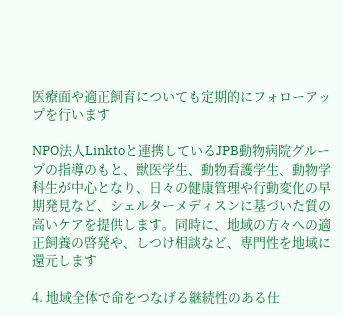医療面や適正飼育についても定期的にフォローアップを行います

NPO法人Linktoと連携しているJPB動物病院グループの指導のもと、獣医学生、動物看護学生、動物学科生が中心となり、日々の健康管理や行動変化の早期発見など、シェルターメディスンに基づいた質の高いケアを提供します。同時に、地域の方々への適正飼養の啓発や、しつけ相談など、専門性を地域に還元します

4. 地域全体で命をつなげる継続性のある仕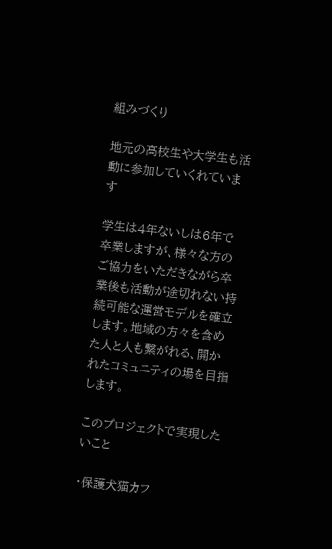組みづくり

地元の高校生や大学生も活動に参加していくれています

学生は4年ないしは6年で卒業しますが、様々な方のご協力をいただきながら卒業後も活動が途切れない持続可能な運営モデルを確立します。地域の方々を含めた人と人も繋がれる、開かれたコミュニティの場を目指します。

このプロジェクトで実現したいこと

・保護犬猫カフ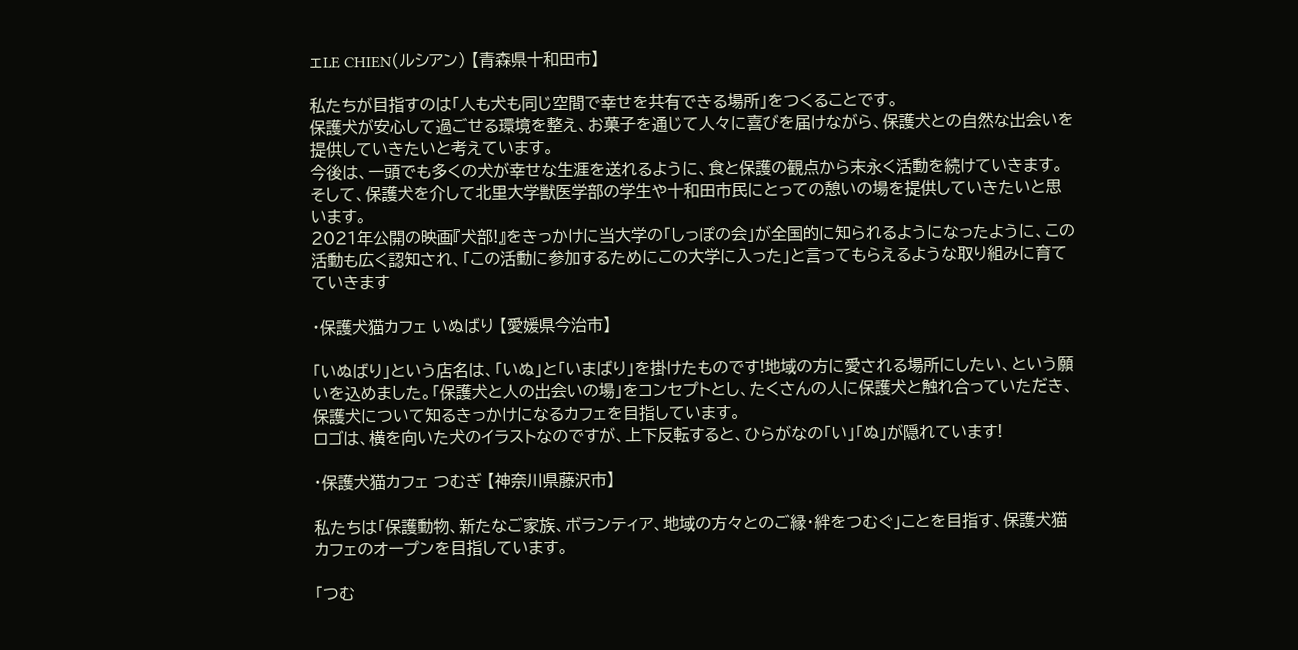ェLE CHIEN(ルシアン) 【青森県十和田市】

私たちが目指すのは「人も犬も同じ空間で幸せを共有できる場所」をつくることです。
保護犬が安心して過ごせる環境を整え、お菓子を通じて人々に喜びを届けながら、保護犬との自然な出会いを提供していきたいと考えています。
今後は、一頭でも多くの犬が幸せな生涯を送れるように、食と保護の観点から末永く活動を続けていきます。そして、保護犬を介して北里大学獣医学部の学生や十和田市民にとっての憩いの場を提供していきたいと思います。
2021年公開の映画『犬部!』をきっかけに当大学の「しっぽの会」が全国的に知られるようになったように、この活動も広く認知され、「この活動に参加するためにこの大学に入った」と言ってもらえるような取り組みに育てていきます

・保護犬猫カフェ いぬばり 【愛媛県今治市】

「いぬばり」という店名は、「いぬ」と「いまばり」を掛けたものです!地域の方に愛される場所にしたい、という願いを込めました。「保護犬と人の出会いの場」をコンセプトとし、たくさんの人に保護犬と触れ合っていただき、保護犬について知るきっかけになるカフェを目指しています。
ロゴは、横を向いた犬のイラストなのですが、上下反転すると、ひらがなの「い」「ぬ」が隠れています!

・保護犬猫カフェ つむぎ 【神奈川県藤沢市】

私たちは「保護動物、新たなご家族、ボランティア、地域の方々とのご縁・絆をつむぐ」ことを目指す、保護犬猫カフェのオープンを目指しています。

「つむ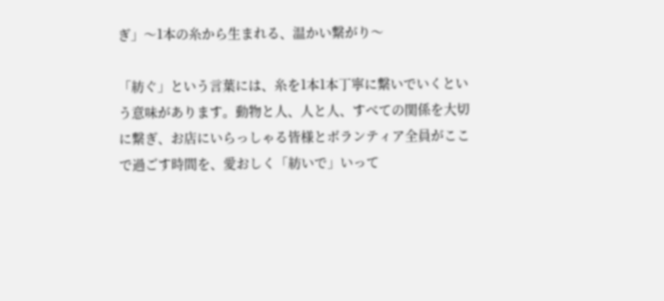ぎ」〜1本の糸から生まれる、温かい繋がり〜

「紡ぐ」という言葉には、糸を1本1本丁寧に繋いでいくという意味があります。動物と人、人と人、すべての関係を大切に繋ぎ、お店にいらっしゃる皆様とボランティア全員がここで過ごす時間を、愛おしく「紡いで」いって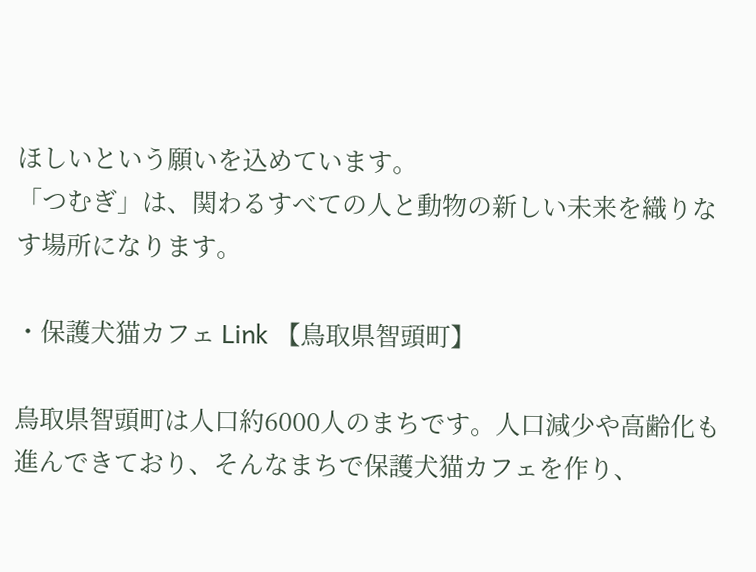ほしいという願いを込めています。
「つむぎ」は、関わるすべての人と動物の新しい未来を織りなす場所になります。

・保護犬猫カフェ Link 【鳥取県智頭町】

鳥取県智頭町は人口約6000人のまちです。人口減少や高齢化も進んできており、そんなまちで保護犬猫カフェを作り、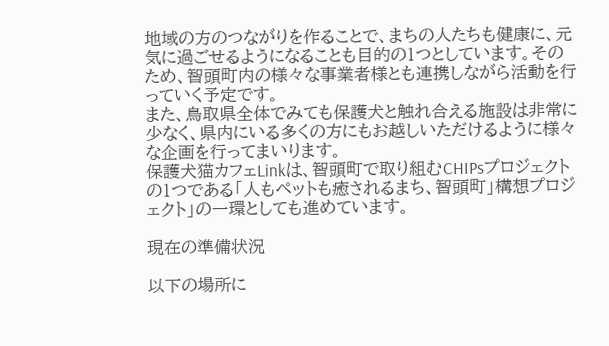地域の方のつながりを作ることで、まちの人たちも健康に、元気に過ごせるようになることも目的の1つとしています。そのため、智頭町内の様々な事業者様とも連携しながら活動を行っていく予定です。
また、鳥取県全体でみても保護犬と触れ合える施設は非常に少なく、県内にいる多くの方にもお越しいただけるように様々な企画を行ってまいります。
保護犬猫カフェLinkは、智頭町で取り組むCHIPsプロジェクトの1つである「人もペットも癒されるまち、智頭町」構想プロジェクト」の一環としても進めています。

現在の準備状況

以下の場所に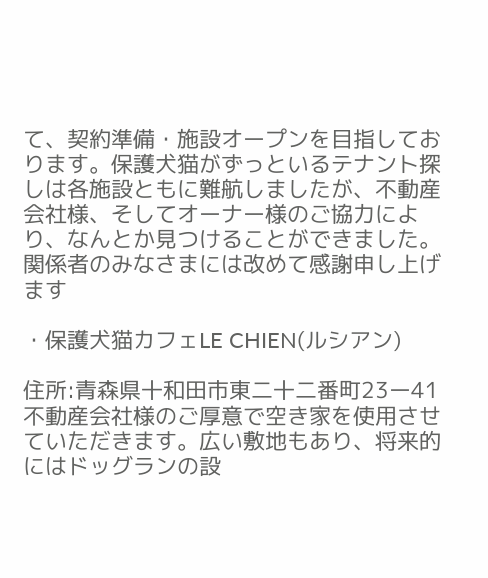て、契約準備・施設オープンを目指しております。保護犬猫がずっといるテナント探しは各施設ともに難航しましたが、不動産会社様、そしてオーナー様のご協力により、なんとか見つけることができました。関係者のみなさまには改めて感謝申し上げます

・保護犬猫カフェLE CHIEN(ルシアン)

住所:青森県十和田市東二十二番町23ー41
不動産会社様のご厚意で空き家を使用させていただきます。広い敷地もあり、将来的にはドッグランの設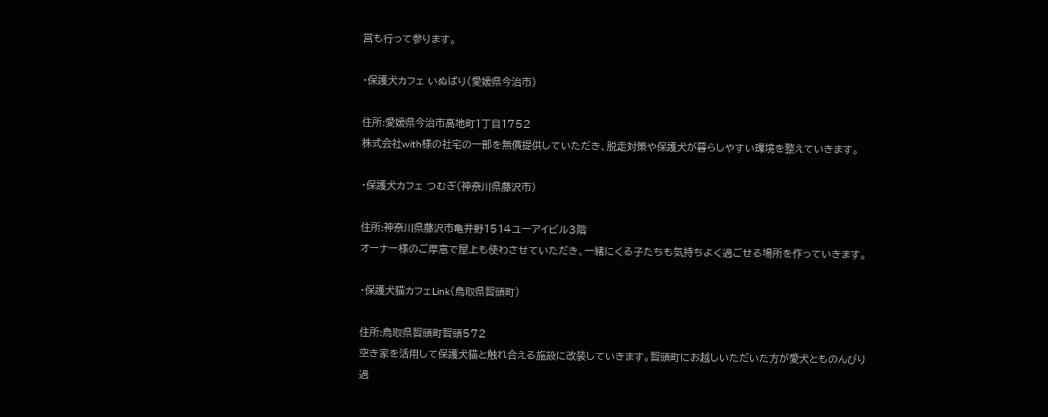営も行って参ります。

・保護犬カフェ いぬばり(愛媛県今治市)

住所:愛媛県今治市高地町1丁目1752
株式会社with様の社宅の一部を無償提供していただき、脱走対策や保護犬が暮らしやすい環境を整えていきます。

・保護犬カフェ つむぎ(神奈川県藤沢市)

住所:神奈川県藤沢市亀井野1514ユーアイビル3階
オーナー様のご厚意で屋上も使わさせていただき、一緒にくる子たちも気持ちよく過ごせる場所を作っていきます。

・保護犬猫カフェLink(鳥取県智頭町)

住所:鳥取県智頭町智頭572
空き家を活用して保護犬猫と触れ合える施設に改装していきます。智頭町にお越しいただいた方が愛犬とものんびり過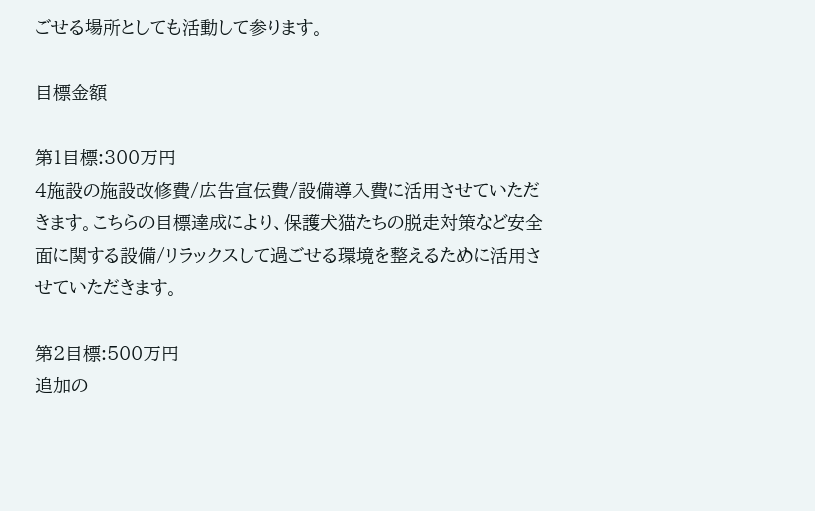ごせる場所としても活動して参ります。

目標金額

第1目標:300万円
4施設の施設改修費/広告宣伝費/設備導入費に活用させていただきます。こちらの目標達成により、保護犬猫たちの脱走対策など安全面に関する設備/リラックスして過ごせる環境を整えるために活用させていただきます。

第2目標:500万円
追加の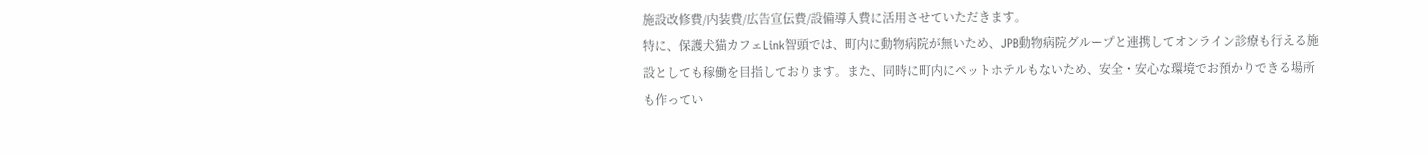施設改修費/内装費/広告宣伝費/設備導入費に活用させていただきます。
特に、保護犬猫カフェLink智頭では、町内に動物病院が無いため、JPB動物病院グループと連携してオンライン診療も行える施設としても稼働を目指しております。また、同時に町内にペットホテルもないため、安全・安心な環境でお預かりできる場所も作ってい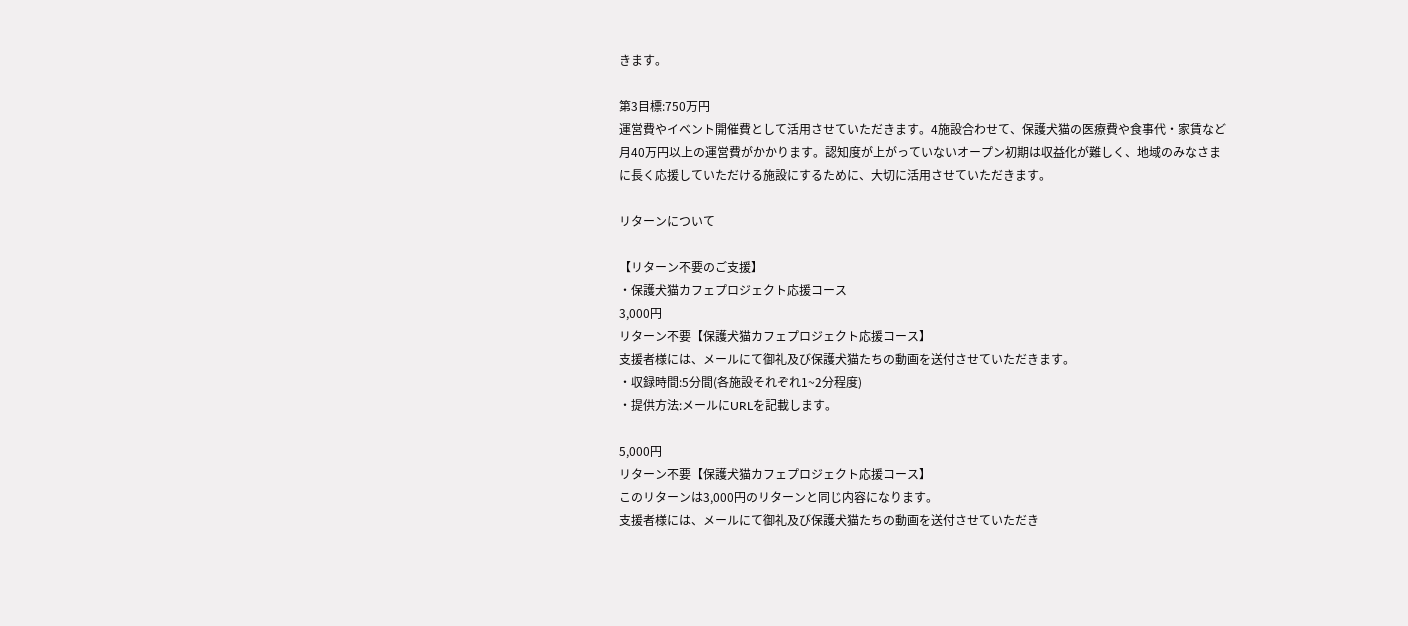きます。

第3目標:750万円
運営費やイベント開催費として活用させていただきます。4施設合わせて、保護犬猫の医療費や食事代・家賃など月40万円以上の運営費がかかります。認知度が上がっていないオープン初期は収益化が難しく、地域のみなさまに長く応援していただける施設にするために、大切に活用させていただきます。

リターンについて

【リターン不要のご支援】
・保護犬猫カフェプロジェクト応援コース
3,000円
リターン不要【保護犬猫カフェプロジェクト応援コース】
支援者様には、メールにて御礼及び保護犬猫たちの動画を送付させていただきます。
・収録時間:5分間(各施設それぞれ1~2分程度)
・提供方法:メールにURLを記載します。

5,000円
リターン不要【保護犬猫カフェプロジェクト応援コース】
このリターンは3,000円のリターンと同じ内容になります。
支援者様には、メールにて御礼及び保護犬猫たちの動画を送付させていただき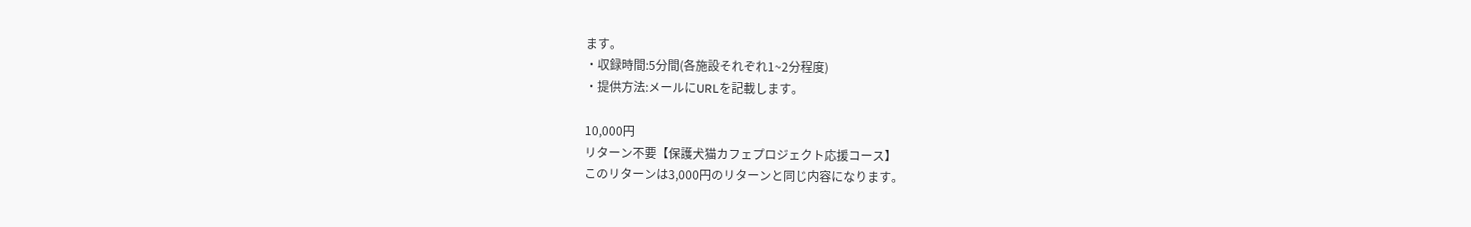ます。
・収録時間:5分間(各施設それぞれ1~2分程度)
・提供方法:メールにURLを記載します。

10,000円
リターン不要【保護犬猫カフェプロジェクト応援コース】
このリターンは3,000円のリターンと同じ内容になります。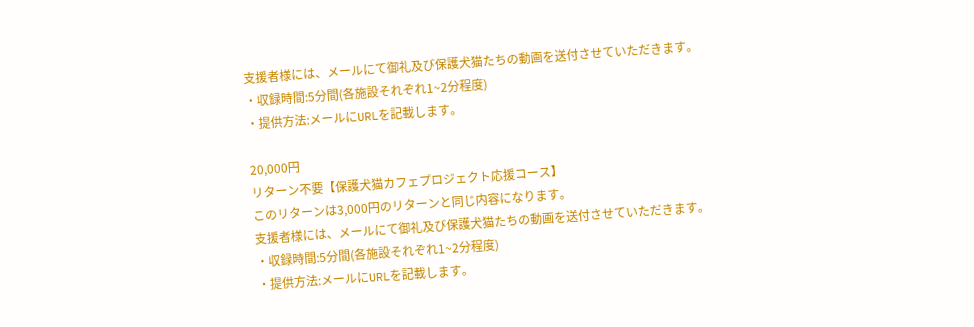支援者様には、メールにて御礼及び保護犬猫たちの動画を送付させていただきます。
・収録時間:5分間(各施設それぞれ1~2分程度)
・提供方法:メールにURLを記載します。

20,000円
リターン不要【保護犬猫カフェプロジェクト応援コース】
このリターンは3,000円のリターンと同じ内容になります。
支援者様には、メールにて御礼及び保護犬猫たちの動画を送付させていただきます。
・収録時間:5分間(各施設それぞれ1~2分程度)
・提供方法:メールにURLを記載します。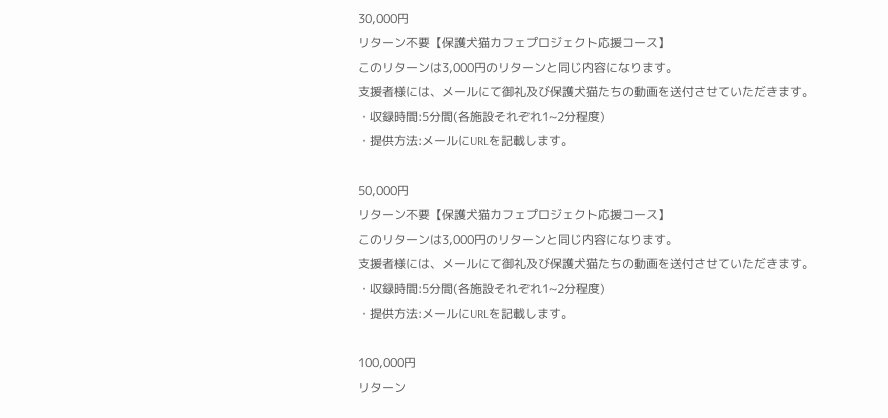30,000円
リターン不要【保護犬猫カフェプロジェクト応援コース】
このリターンは3,000円のリターンと同じ内容になります。
支援者様には、メールにて御礼及び保護犬猫たちの動画を送付させていただきます。
・収録時間:5分間(各施設それぞれ1~2分程度)
・提供方法:メールにURLを記載します。

50,000円
リターン不要【保護犬猫カフェプロジェクト応援コース】
このリターンは3,000円のリターンと同じ内容になります。
支援者様には、メールにて御礼及び保護犬猫たちの動画を送付させていただきます。
・収録時間:5分間(各施設それぞれ1~2分程度)
・提供方法:メールにURLを記載します。

100,000円
リターン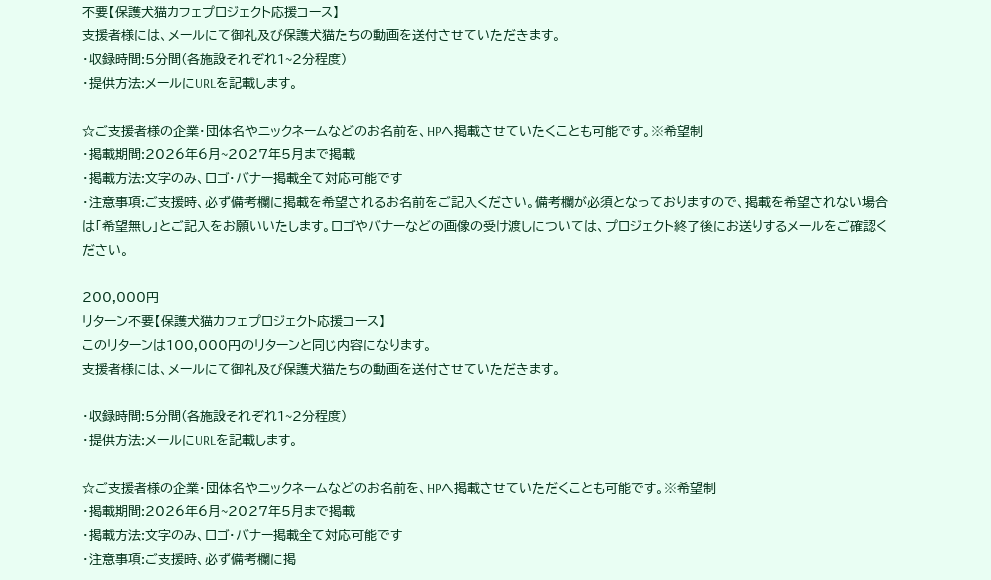不要【保護犬猫カフェプロジェクト応援コース】
支援者様には、メールにて御礼及び保護犬猫たちの動画を送付させていただきます。
・収録時間:5分間(各施設それぞれ1~2分程度)
・提供方法:メールにURLを記載します。

☆ご支援者様の企業・団体名やニックネームなどのお名前を、HPへ掲載させていたくことも可能です。※希望制
・掲載期間:2026年6月~2027年5月まで掲載
・掲載方法:文字のみ、ロゴ・バナー掲載全て対応可能です
・注意事項:ご支援時、必ず備考欄に掲載を希望されるお名前をご記入ください。備考欄が必須となっておりますので、掲載を希望されない場合は「希望無し」とご記入をお願いいたします。ロゴやバナーなどの画像の受け渡しについては、プロジェクト終了後にお送りするメールをご確認ください。

200,000円
リターン不要【保護犬猫カフェプロジェクト応援コース】
このリターンは100,000円のリターンと同じ内容になります。
支援者様には、メールにて御礼及び保護犬猫たちの動画を送付させていただきます。

・収録時間:5分間(各施設それぞれ1~2分程度)
・提供方法:メールにURLを記載します。

☆ご支援者様の企業・団体名やニックネームなどのお名前を、HPへ掲載させていただくことも可能です。※希望制
・掲載期間:2026年6月~2027年5月まで掲載
・掲載方法:文字のみ、ロゴ・バナー掲載全て対応可能です
・注意事項:ご支援時、必ず備考欄に掲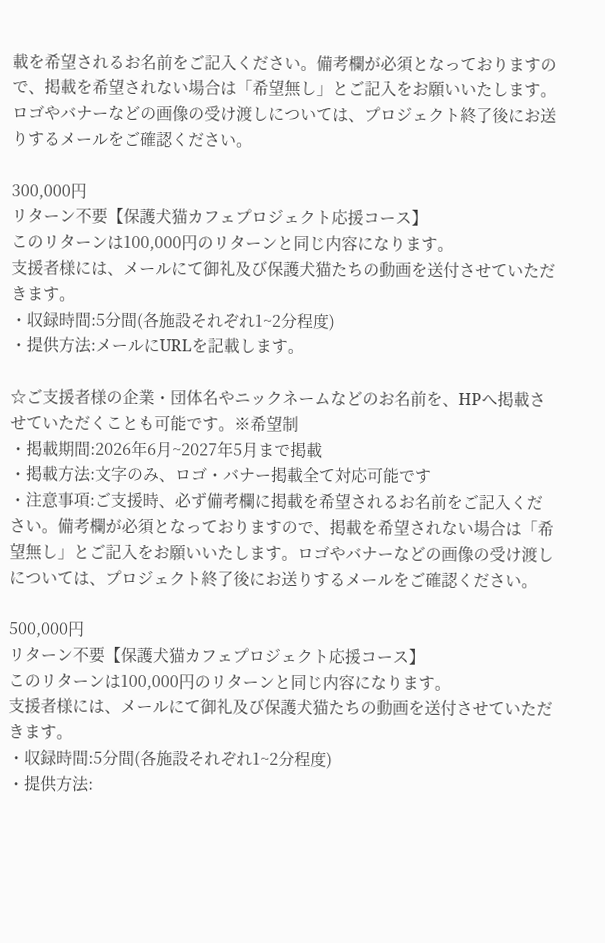載を希望されるお名前をご記入ください。備考欄が必須となっておりますので、掲載を希望されない場合は「希望無し」とご記入をお願いいたします。ロゴやバナーなどの画像の受け渡しについては、プロジェクト終了後にお送りするメールをご確認ください。

300,000円
リターン不要【保護犬猫カフェプロジェクト応援コース】
このリターンは100,000円のリターンと同じ内容になります。
支援者様には、メールにて御礼及び保護犬猫たちの動画を送付させていただきます。
・収録時間:5分間(各施設それぞれ1~2分程度)
・提供方法:メールにURLを記載します。

☆ご支援者様の企業・団体名やニックネームなどのお名前を、HPへ掲載させていただくことも可能です。※希望制
・掲載期間:2026年6月~2027年5月まで掲載
・掲載方法:文字のみ、ロゴ・バナー掲載全て対応可能です
・注意事項:ご支援時、必ず備考欄に掲載を希望されるお名前をご記入ください。備考欄が必須となっておりますので、掲載を希望されない場合は「希望無し」とご記入をお願いいたします。ロゴやバナーなどの画像の受け渡しについては、プロジェクト終了後にお送りするメールをご確認ください。

500,000円
リターン不要【保護犬猫カフェプロジェクト応援コース】
このリターンは100,000円のリターンと同じ内容になります。
支援者様には、メールにて御礼及び保護犬猫たちの動画を送付させていただきます。
・収録時間:5分間(各施設それぞれ1~2分程度)
・提供方法: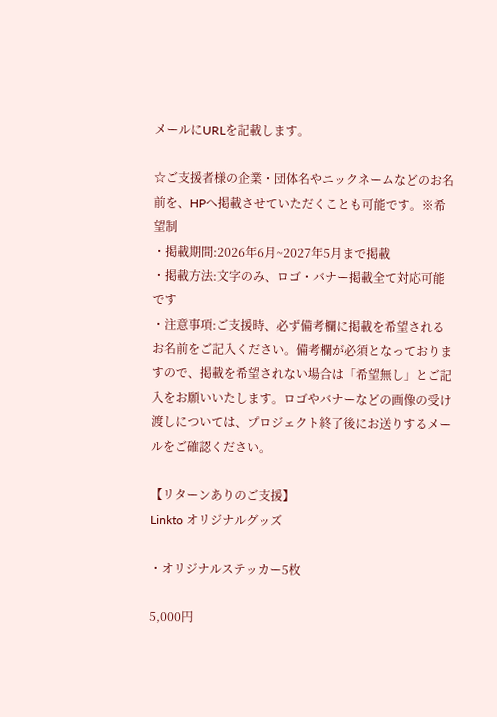メールにURLを記載します。

☆ご支援者様の企業・団体名やニックネームなどのお名前を、HPへ掲載させていただくことも可能です。※希望制
・掲載期間:2026年6月~2027年5月まで掲載
・掲載方法:文字のみ、ロゴ・バナー掲載全て対応可能です
・注意事項:ご支援時、必ず備考欄に掲載を希望されるお名前をご記入ください。備考欄が必須となっておりますので、掲載を希望されない場合は「希望無し」とご記入をお願いいたします。ロゴやバナーなどの画像の受け渡しについては、プロジェクト終了後にお送りするメールをご確認ください。

【リターンありのご支援】
Linkto オリジナルグッズ

・オリジナルステッカー5枚

5,000円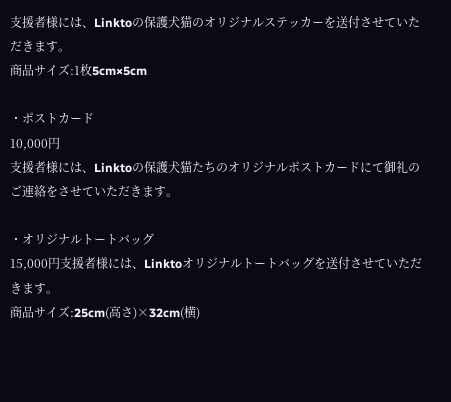支援者様には、Linktoの保護犬猫のオリジナルステッカーを送付させていただきます。
商品サイズ:1枚5cm×5cm

・ポストカード
10,000円
支援者様には、Linktoの保護犬猫たちのオリジナルポストカードにて御礼のご連絡をさせていただきます。

・オリジナルトートバッグ
15,000円支援者様には、Linktoオリジナルトートバッグを送付させていただきます。
商品サイズ:25cm(高さ)×32cm(横)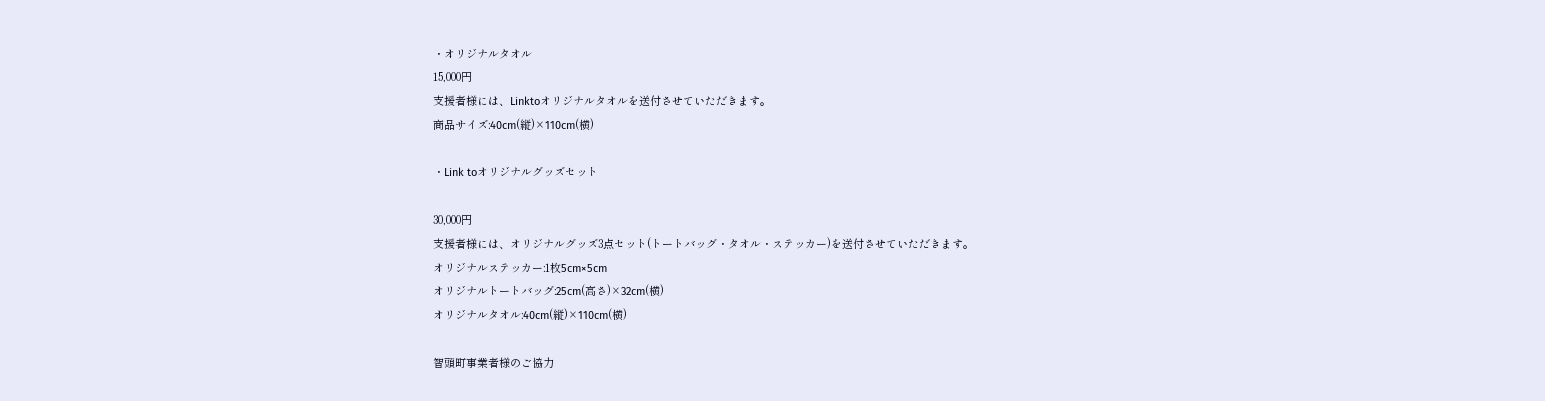・オリジナルタオル
15,000円
支援者様には、Linktoオリジナルタオルを送付させていただきます。
商品サイズ:40cm(縦)×110cm(横)

・Link toオリジナルグッズセット

30,000円
支援者様には、オリジナルグッズ3点セット(トートバッグ・タオル・ステッカー)を送付させていただきます。
オリジナルステッカー:1枚5cm×5cm
オリジナルトートバッグ:25cm(高さ)×32cm(横)
オリジナルタオル:40cm(縦)×110cm(横)

智頭町事業者様のご協力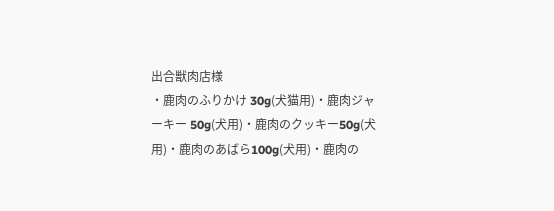出合獣肉店様
・鹿肉のふりかけ 30g(犬猫用)・鹿肉ジャーキー 50g(犬用)・鹿肉のクッキー50g(犬用)・鹿肉のあばら100g(犬用)・鹿肉の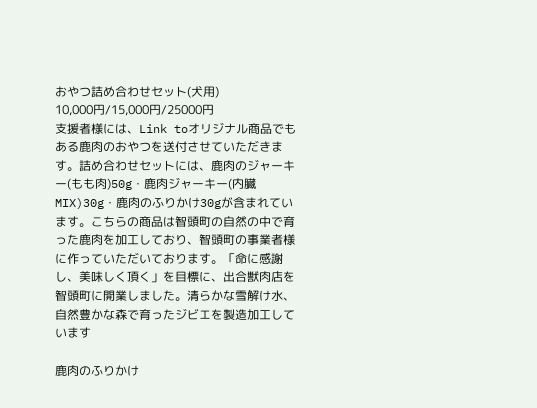おやつ詰め合わせセット(犬用)
10,000円/15,000円/25000円
支援者様には、Link toオリジナル商品でもある鹿肉のおやつを送付させていただきます。詰め合わせセットには、鹿肉のジャーキー(もも肉)50g・鹿肉ジャーキー(内臓MIX)30g・鹿肉のふりかけ30gが含まれています。こちらの商品は智頭町の自然の中で育った鹿肉を加工しており、智頭町の事業者様に作っていただいております。「命に感謝し、美味しく頂く」を目標に、出合獣肉店を智頭町に開業しました。清らかな雪解け水、自然豊かな森で育ったジビエを製造加工しています

鹿肉のふりかけ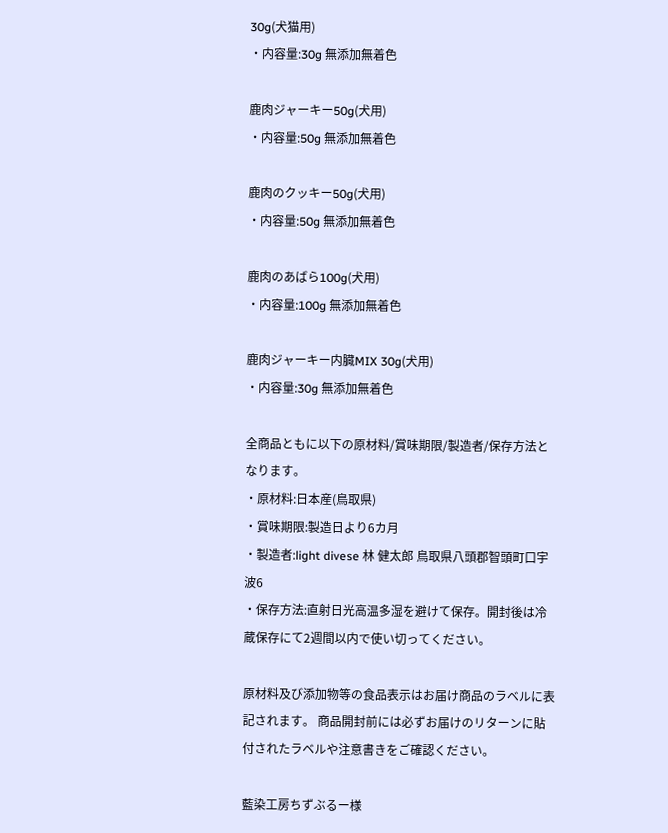30g(犬猫用)
・内容量:30g 無添加無着色

鹿肉ジャーキー50g(犬用)
・内容量:50g 無添加無着色

鹿肉のクッキー50g(犬用)
・内容量:50g 無添加無着色

鹿肉のあばら100g(犬用)
・内容量:100g 無添加無着色

鹿肉ジャーキー内臓MIX 30g(犬用)
・内容量:30g 無添加無着色

全商品ともに以下の原材料/賞味期限/製造者/保存方法となります。
・原材料:日本産(鳥取県)
・賞味期限:製造日より6カ月
・製造者:light divese 林 健太郎 鳥取県八頭郡智頭町口宇波6
・保存方法:直射日光高温多湿を避けて保存。開封後は冷蔵保存にて2週間以内で使い切ってください。

原材料及び添加物等の食品表示はお届け商品のラベルに表記されます。 商品開封前には必ずお届けのリターンに貼付されたラベルや注意書きをご確認ください。

藍染工房ちずぶるー様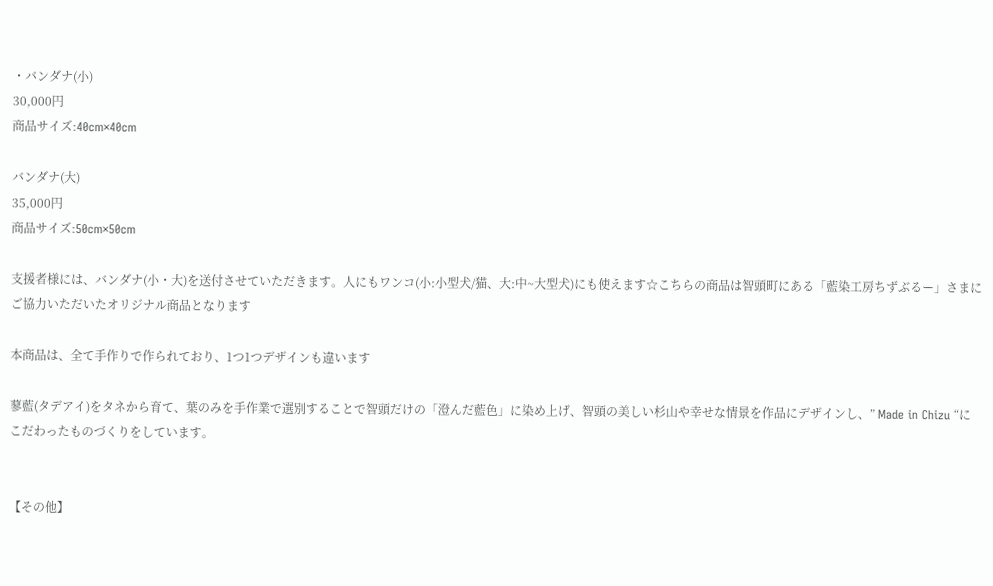・バンダナ(小)
30,000円
商品サイズ:40cm×40cm

バンダナ(大)
35,000円
商品サイズ:50cm×50cm

支援者様には、バンダナ(小・大)を送付させていただきます。人にもワンコ(小:小型犬/猫、大:中~大型犬)にも使えます☆こちらの商品は智頭町にある「藍染工房ちずぶるー」さまにご協力いただいたオリジナル商品となります

本商品は、全て手作りで作られており、1つ1つデザインも違います

蓼藍(タデアイ)をタネから育て、葉のみを手作業で選別することで智頭だけの「澄んだ藍色」に染め上げ、智頭の美しい杉山や幸せな情景を作品にデザインし、” Made in Chizu “にこだわったものづくりをしています。


【その他】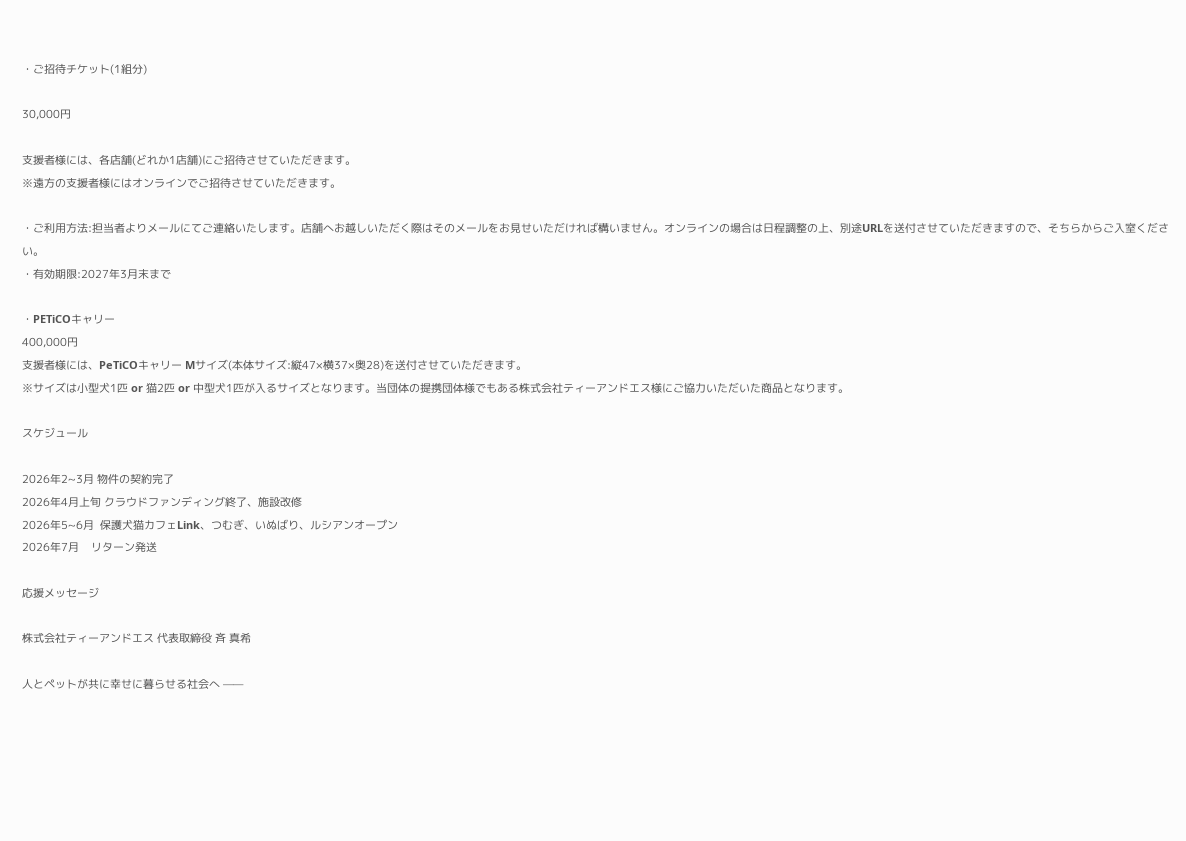・ご招待チケット(1組分)

30,000円

支援者様には、各店舗(どれか1店舗)にご招待させていただきます。
※遠方の支援者様にはオンラインでご招待させていただきます。

・ご利用方法:担当者よりメールにてご連絡いたします。店舗へお越しいただく際はそのメールをお見せいただければ構いません。オンラインの場合は日程調整の上、別途URLを送付させていただきますので、そちらからご入室ください。
・有効期限:2027年3月末まで

・PETiCOキャリー
400,000円
支援者様には、PeTiCOキャリー Mサイズ(本体サイズ:縦47×横37×奥28)を送付させていただきます。
※サイズは小型犬1匹 or 猫2匹 or 中型犬1匹が入るサイズとなります。当団体の提携団体様でもある株式会社ティーアンドエス様にご協力いただいた商品となります。

スケジュール

2026年2~3月 物件の契約完了
2026年4月上旬 クラウドファンディング終了、施設改修
2026年5~6月  保護犬猫カフェLink、つむぎ、いぬばり、ルシアンオープン
2026年7月    リターン発送

応援メッセージ

株式会社ティーアンドエス 代表取締役 斉 真希

人とペットが共に幸せに暮らせる社会へ ——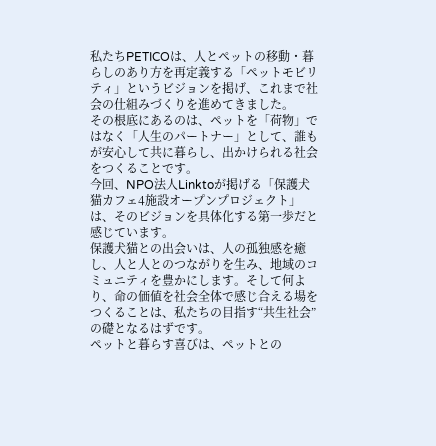私たちPETICOは、人とペットの移動・暮らしのあり方を再定義する「ペットモビリティ」というビジョンを掲げ、これまで社会の仕組みづくりを進めてきました。
その根底にあるのは、ペットを「荷物」ではなく「人生のパートナー」として、誰もが安心して共に暮らし、出かけられる社会をつくることです。
今回、NPO法人Linktoが掲げる「保護犬猫カフェ4施設オープンプロジェクト」は、そのビジョンを具体化する第一歩だと感じています。
保護犬猫との出会いは、人の孤独感を癒し、人と人とのつながりを生み、地域のコミュニティを豊かにします。そして何より、命の価値を社会全体で感じ合える場をつくることは、私たちの目指す“共生社会”の礎となるはずです。
ペットと暮らす喜びは、ペットとの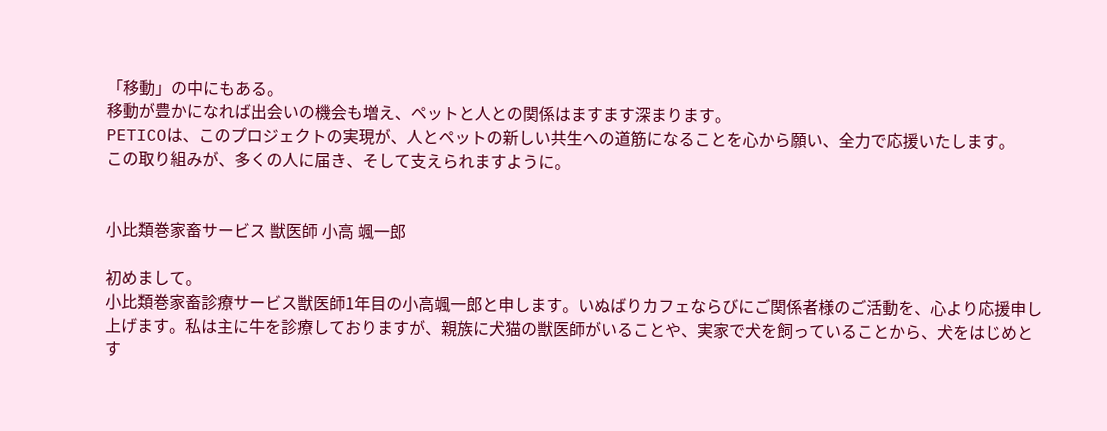「移動」の中にもある。
移動が豊かになれば出会いの機会も増え、ペットと人との関係はますます深まります。
PETICOは、このプロジェクトの実現が、人とペットの新しい共生への道筋になることを心から願い、全力で応援いたします。
この取り組みが、多くの人に届き、そして支えられますように。


小比類巻家畜サービス 獣医師 小高 颯一郎

初めまして。
小比類巻家畜診療サービス獣医師1年目の小高颯一郎と申します。いぬばりカフェならびにご関係者様のご活動を、心より応援申し上げます。私は主に牛を診療しておりますが、親族に犬猫の獣医師がいることや、実家で犬を飼っていることから、犬をはじめとす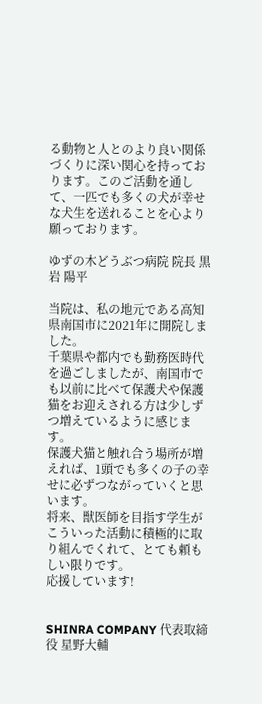る動物と人とのより良い関係づくりに深い関心を持っております。このご活動を通して、一匹でも多くの犬が幸せな犬生を送れることを心より願っております。

ゆずの木どうぶつ病院 院長 黒岩 陽平

当院は、私の地元である高知県南国市に2021年に開院しました。
千葉県や都内でも勤務医時代を過ごしましたが、南国市でも以前に比べて保護犬や保護猫をお迎えされる方は少しずつ増えているように感じます。
保護犬猫と触れ合う場所が増えれば、1頭でも多くの子の幸せに必ずつながっていくと思います。
将来、獣医師を目指す学生がこういった活動に積極的に取り組んでくれて、とても頼もしい限りです。
応援しています!


SHINRA COMPANY 代表取締役 星野大輔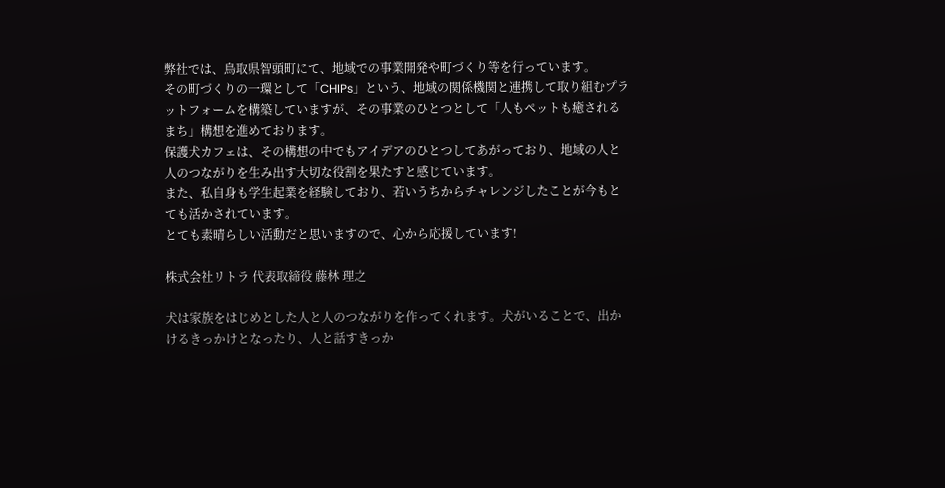弊社では、鳥取県智頭町にて、地域での事業開発や町づくり等を行っています。
その町づくりの一環として「CHIPs」という、地域の関係機関と連携して取り組むプラットフォームを構築していますが、その事業のひとつとして「人もペットも癒されるまち」構想を進めております。
保護犬カフェは、その構想の中でもアイデアのひとつしてあがっており、地域の人と人のつながりを生み出す大切な役割を果たすと感じています。
また、私自身も学生起業を経験しており、若いうちからチャレンジしたことが今もとても活かされています。
とても素晴らしい活動だと思いますので、心から応援しています!

株式会社リトラ 代表取締役 藤林 理之

犬は家族をはじめとした人と人のつながりを作ってくれます。犬がいることで、出かけるきっかけとなったり、人と話すきっか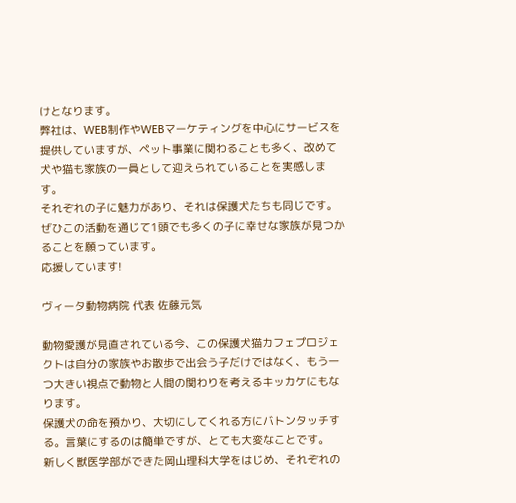けとなります。
弊社は、WEB制作やWEBマーケティングを中心にサービスを提供していますが、ペット事業に関わることも多く、改めて犬や猫も家族の一員として迎えられていることを実感します。
それぞれの子に魅力があり、それは保護犬たちも同じです。
ぜひこの活動を通じて1頭でも多くの子に幸せな家族が見つかることを願っています。
応援しています!

ヴィータ動物病院 代表 佐藤元気

動物愛護が見直されている今、この保護犬猫カフェプロジェクトは自分の家族やお散歩で出会う子だけではなく、もう一つ大きい視点で動物と人間の関わりを考えるキッカケにもなります。
保護犬の命を預かり、大切にしてくれる方にバトンタッチする。言葉にするのは簡単ですが、とても大変なことです。
新しく獣医学部ができた岡山理科大学をはじめ、それぞれの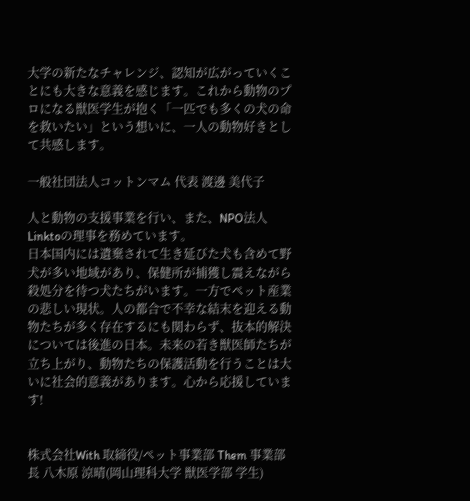大学の新たなチャレンジ、認知が広がっていくことにも大きな意義を感じます。これから動物のプロになる獣医学生が抱く「一匹でも多くの犬の命を救いたい」という想いに、一人の動物好きとして共感します。

一般社団法人コットンマム 代表 渡邊 美代子

人と動物の支援事業を行い、また、NPO法人Linktoの理事を務めています。
日本国内には遺棄されて生き延びた犬も含めて野犬が多い地域があり、保健所が捕獲し震えながら殺処分を待つ犬たちがいます。一方でペット産業の悲しい現状。人の都合で不幸な結末を迎える動物たちが多く存在するにも関わらず、抜本的解決については後進の日本。未来の若き獣医師たちが立ち上がり、動物たちの保護活動を行うことは大いに社会的意義があります。心から応援しています!


株式会社With 取締役/ペット事業部 Them 事業部長 八木原 涼晴(岡山理科大学 獣医学部 学生)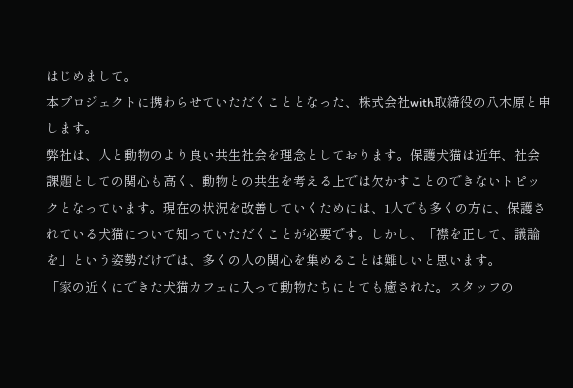はじめまして。
本プロジェクトに携わらせていただくこととなった、株式会社with取締役の八木原と申します。
弊社は、人と動物のより良い共生社会を理念としております。保護犬猫は近年、社会課題としての関心も高く、動物との共生を考える上では欠かすことのできないトピックとなっています。現在の状況を改善していくためには、1人でも多くの方に、保護されている犬猫について知っていただくことが必要です。しかし、「襟を正して、議論を」という姿勢だけでは、多くの人の関心を集めることは難しいと思います。
「家の近くにできた犬猫カフェに入って動物たちにとても癒された。スタッフの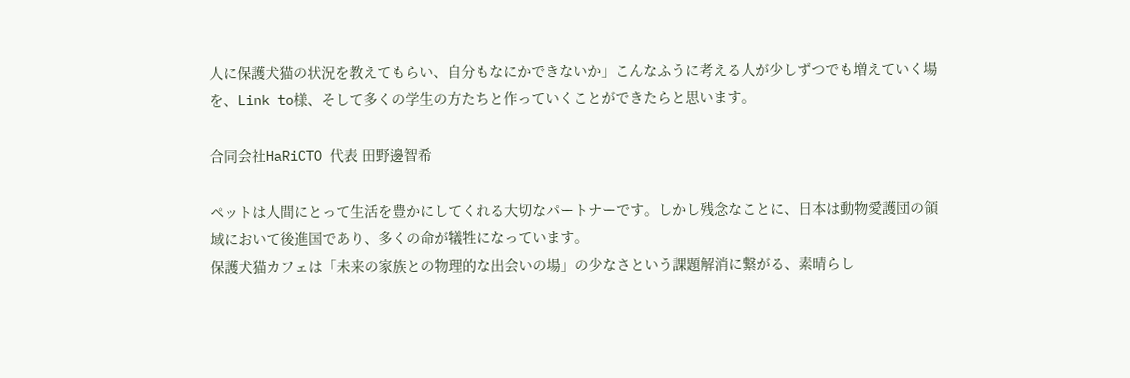人に保護犬猫の状況を教えてもらい、自分もなにかできないか」こんなふうに考える人が少しずつでも増えていく場を、Link to様、そして多くの学生の方たちと作っていくことができたらと思います。

合同会社HaRiCTO 代表 田野邊智希

ペットは人間にとって生活を豊かにしてくれる大切なパートナーです。しかし残念なことに、日本は動物愛護団の領域において後進国であり、多くの命が犠牲になっています。
保護犬猫カフェは「未来の家族との物理的な出会いの場」の少なさという課題解消に繋がる、素晴らし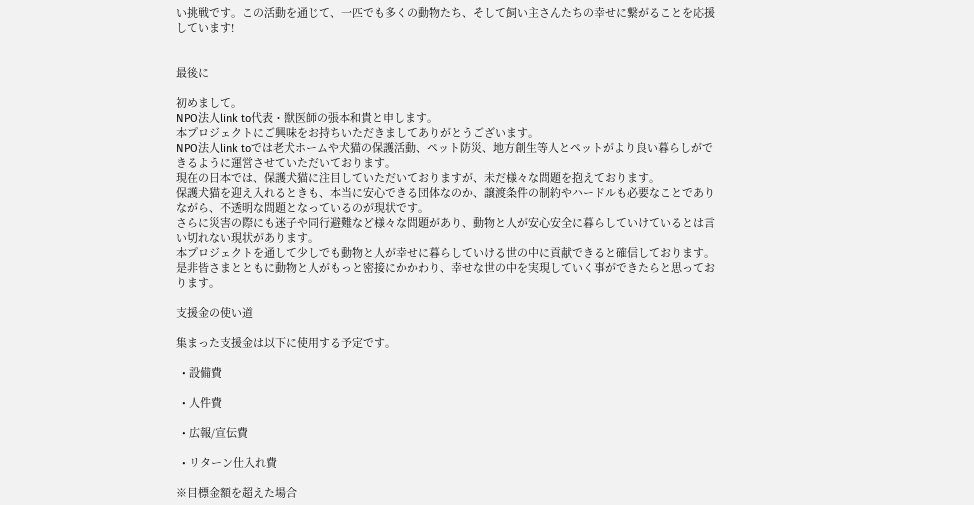い挑戦です。この活動を通じて、一匹でも多くの動物たち、そして飼い主さんたちの幸せに繋がることを応援しています!


最後に

初めまして。
NPO法人link to代表・獣医師の張本和貴と申します。
本プロジェクトにご興味をお持ちいただきましてありがとうございます。
NPO法人link toでは老犬ホームや犬猫の保護活動、ペット防災、地方創生等人とペットがより良い暮らしができるように運営させていただいております。
現在の日本では、保護犬猫に注目していただいておりますが、未だ様々な問題を抱えております。
保護犬猫を迎え入れるときも、本当に安心できる団体なのか、譲渡条件の制約やハードルも必要なことでありながら、不透明な問題となっているのが現状です。
さらに災害の際にも迷子や同行避難など様々な問題があり、動物と人が安心安全に暮らしていけているとは言い切れない現状があります。
本プロジェクトを通して少しでも動物と人が幸せに暮らしていける世の中に貢献できると確信しております。
是非皆さまとともに動物と人がもっと密接にかかわり、幸せな世の中を実現していく事ができたらと思っております。

支援金の使い道

集まった支援金は以下に使用する予定です。

  • 設備費

  • 人件費

  • 広報/宣伝費

  • リターン仕入れ費

※目標金額を超えた場合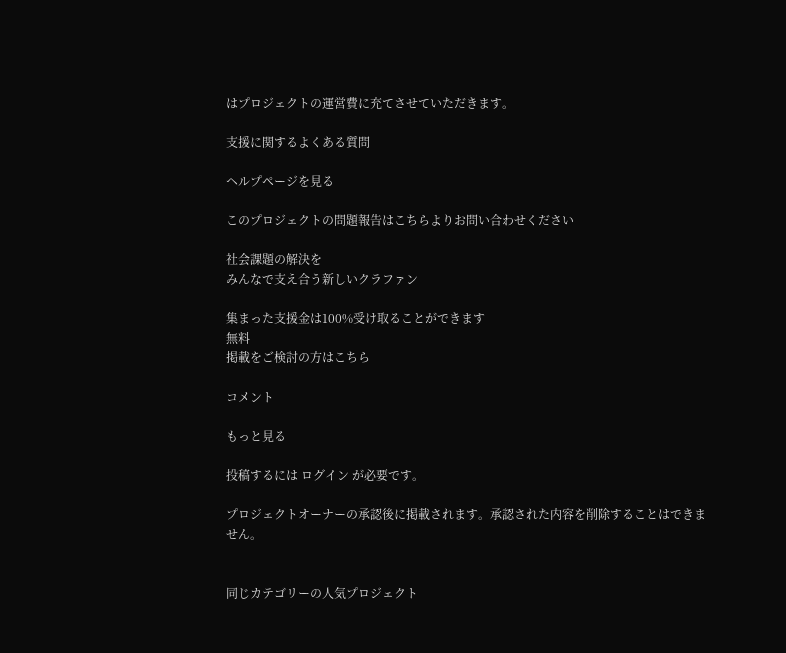はプロジェクトの運営費に充てさせていただきます。

支援に関するよくある質問

ヘルプページを見る

このプロジェクトの問題報告はこちらよりお問い合わせください

社会課題の解決を
みんなで支え合う新しいクラファン

集まった支援金は100%受け取ることができます
無料
掲載をご検討の方はこちら

コメント

もっと見る

投稿するには ログイン が必要です。

プロジェクトオーナーの承認後に掲載されます。承認された内容を削除することはできません。


同じカテゴリーの人気プロジェクト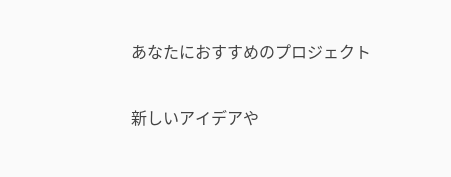あなたにおすすめのプロジェクト

新しいアイデアや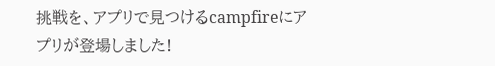挑戦を、アプリで見つけるcampfireにアプリが登場しました!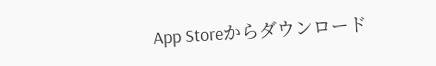App Storeからダウンロード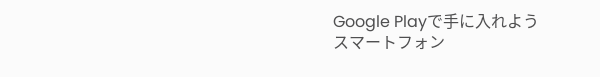Google Playで手に入れよう
スマートフォン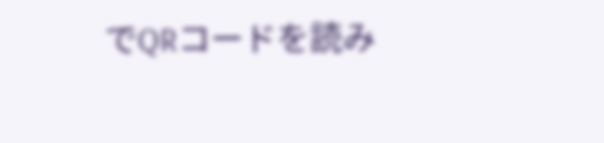でQRコードを読み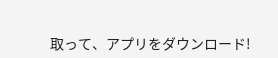取って、アプリをダウンロード!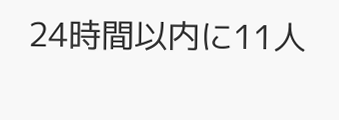24時間以内に11人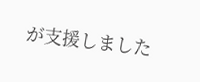が支援しました